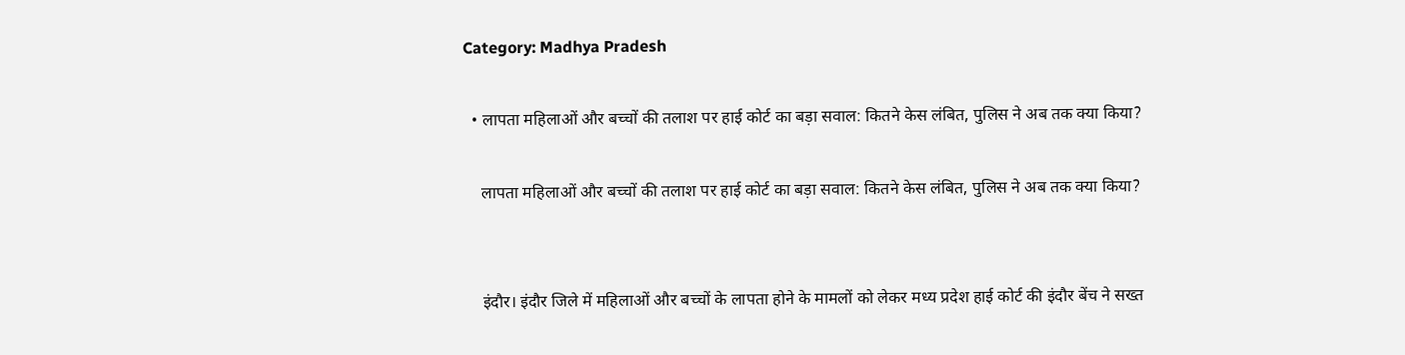Category: Madhya Pradesh

  • लापता महिलाओं और बच्चों की तलाश पर हाई कोर्ट का बड़ा सवाल: कितने केस लंबित, पुलिस ने अब तक क्या किया?

    लापता महिलाओं और बच्चों की तलाश पर हाई कोर्ट का बड़ा सवाल: कितने केस लंबित, पुलिस ने अब तक क्या किया?


    इंदौर। इंदौर जिले में महिलाओं और बच्चों के लापता होने के मामलों को लेकर मध्य प्रदेश हाई कोर्ट की इंदौर बेंच ने सख्त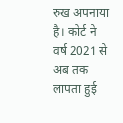रुख अपनाया है। कोर्ट ने वर्ष 2021 से अब तक लापता हुई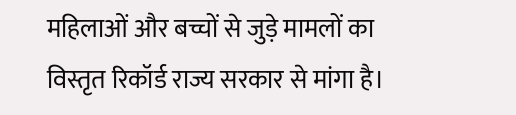महिलाओं और बच्चों से जुड़े मामलों का विस्तृत रिकॉर्ड राज्य सरकार से मांगा है।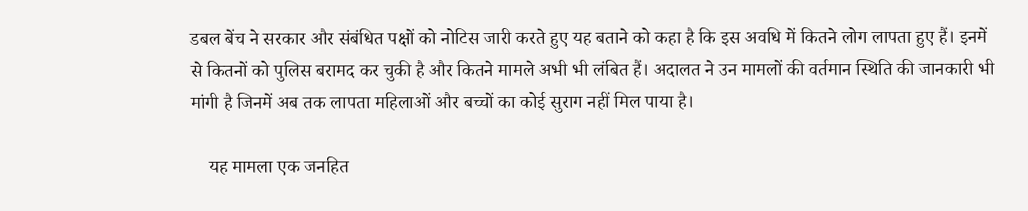डबल बेंच ने सरकार और संबंधित पक्षों को नोटिस जारी करते हुए यह बताने को कहा है कि इस अवधि में कितने लोग लापता हुए हैं। इनमें से कितनों को पुलिस बरामद कर चुकी है और कितने मामले अभी भी लंबित हैं। अदालत ने उन मामलों की वर्तमान स्थिति की जानकारी भी मांगी है जिनमें अब तक लापता महिलाओं और बच्चों का कोई सुराग नहीं मिल पाया है।

    यह मामला एक जनहित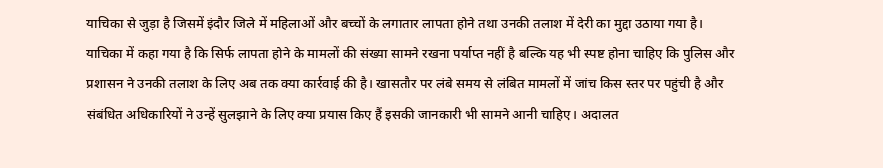याचिका से जुड़ा है जिसमें इंदौर जिले में महिलाओं और बच्चों के लगातार लापता होने तथा उनकी तलाश में देरी का मुद्दा उठाया गया है। याचिका में कहा गया है कि सिर्फ लापता होने के मामलों की संख्या सामने रखना पर्याप्त नहीं है बल्कि यह भी स्पष्ट होना चाहिए कि पुलिस और प्रशासन ने उनकी तलाश के लिए अब तक क्या कार्रवाई की है। खासतौर पर लंबे समय से लंबित मामलों में जांच किस स्तर पर पहुंची है और संबंधित अधिकारियों ने उन्हें सुलझाने के लिए क्या प्रयास किए हैं इसकी जानकारी भी सामने आनी चाहिए। अदालत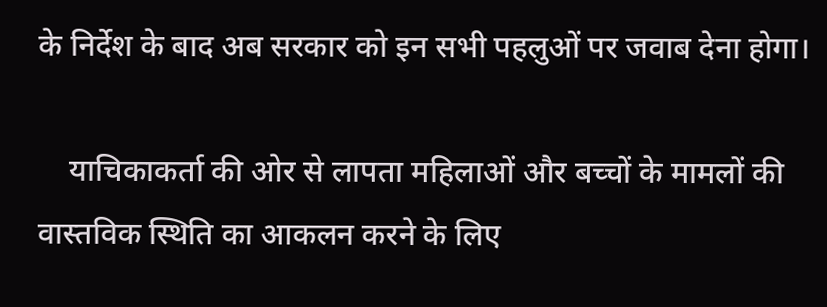के निर्देश के बाद अब सरकार को इन सभी पहलुओं पर जवाब देना होगा।

    याचिकाकर्ता की ओर से लापता महिलाओं और बच्चों के मामलों की वास्तविक स्थिति का आकलन करने के लिए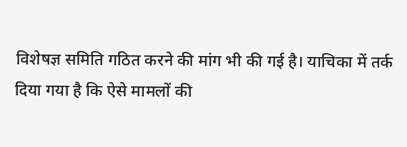विशेषज्ञ समिति गठित करने की मांग भी की गई है। याचिका में तर्क दिया गया है कि ऐसे मामलों की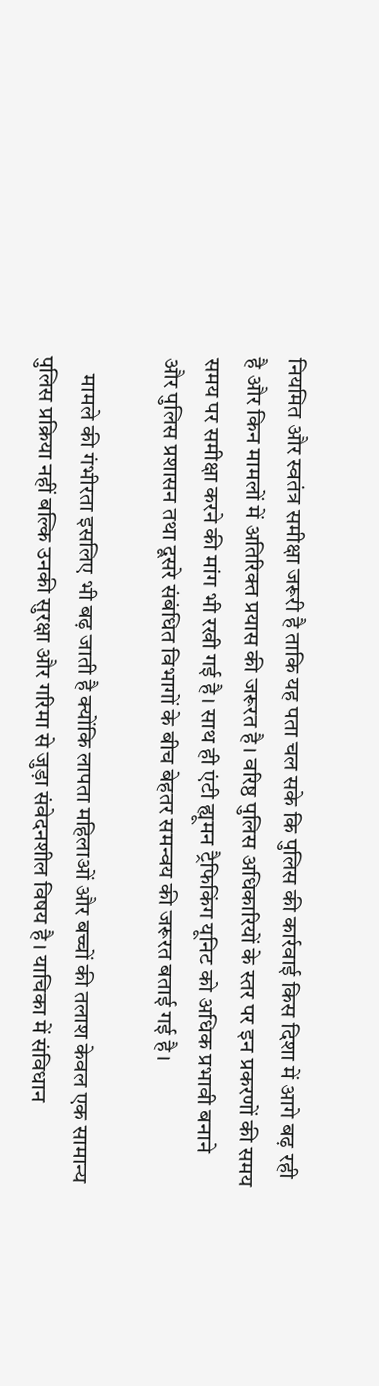नियमित और स्वतंत्र समीक्षा जरूरी है ताकि यह पता चल सके कि पुलिस की कार्रवाई किस दिशा में आगे बढ़ रही है और किन मामलों में अतिरिक्त प्रयास की जरूरत है। वरिष्ठ पुलिस अधिकारियों के स्तर पर इन प्रकरणों की समय समय पर समीक्षा करने की मांग भी रखी गई है। साथ ही एंटी ह्यूमन ट्रैफिकिंग यूनिट को अधिक प्रभावी बनाने और पुलिस प्रशासन तथा दूसरे संबंधित विभागों के बीच बेहतर समन्वय की जरूरत बताई गई है।

    मामले की गंभीरता इसलिए भी बढ़ जाती है क्योंकि लापता महिलाओं और बच्चों की तलाश केवल एक सामान्य पुलिस प्रक्रिया नहीं बल्कि उनकी सुरक्षा और गरिमा से जुड़ा संवेदनशील विषय है। याचिका में संविधान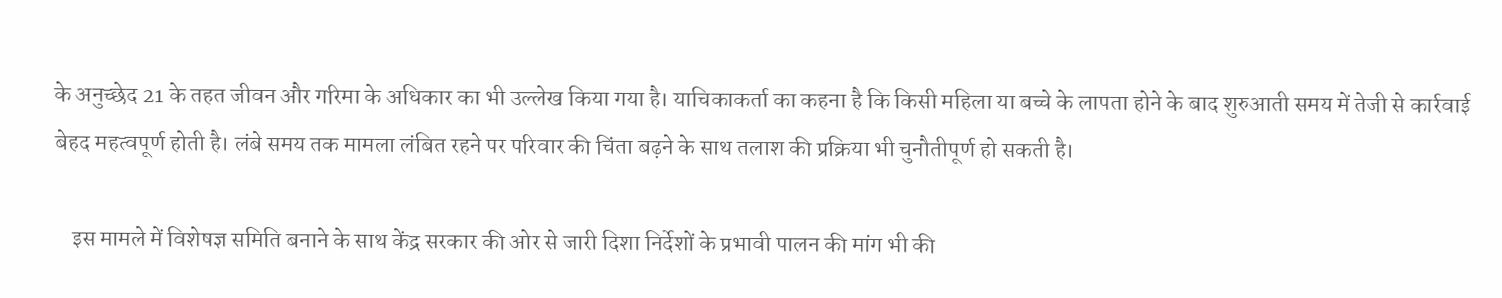के अनुच्छेद 21 के तहत जीवन और गरिमा के अधिकार का भी उल्लेख किया गया है। याचिकाकर्ता का कहना है कि किसी महिला या बच्चे के लापता होने के बाद शुरुआती समय में तेजी से कार्रवाई बेहद महत्वपूर्ण होती है। लंबे समय तक मामला लंबित रहने पर परिवार की चिंता बढ़ने के साथ तलाश की प्रक्रिया भी चुनौतीपूर्ण हो सकती है।

    इस मामले में विशेषज्ञ समिति बनाने के साथ केंद्र सरकार की ओर से जारी दिशा निर्देशों के प्रभावी पालन की मांग भी की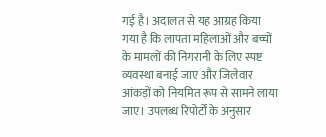गई है। अदालत से यह आग्रह किया गया है कि लापता महिलाओं और बच्चों के मामलों की निगरानी के लिए स्पष्ट व्यवस्था बनाई जाए और जिलेवार आंकड़ों को नियमित रूप से सामने लाया जाए। उपलब्ध रिपोर्टों के अनुसार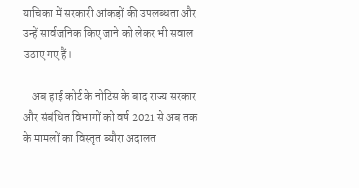याचिका में सरकारी आंकड़ों की उपलब्धता और उन्हें सार्वजनिक किए जाने को लेकर भी सवाल उठाए गए हैं।

    अब हाई कोर्ट के नोटिस के बाद राज्य सरकार और संबंधित विभागों को वर्ष 2021 से अब तक के मामलों का विस्तृत ब्यौरा अदालत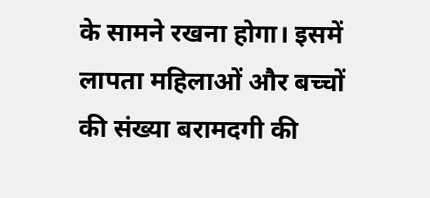के सामने रखना होगा। इसमें लापता महिलाओं और बच्चों की संख्या बरामदगी की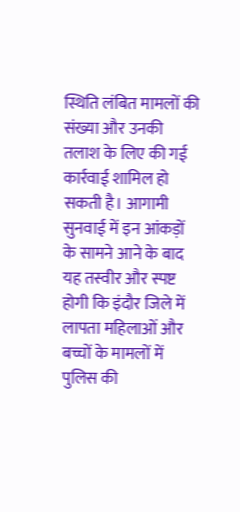स्थिति लंबित मामलों की संख्या और उनकी तलाश के लिए की गई कार्रवाई शामिल हो सकती है। आगामी सुनवाई में इन आंकड़ों के सामने आने के बाद यह तस्वीर और स्पष्ट होगी कि इंदौर जिले में लापता महिलाओं और बच्चों के मामलों में पुलिस की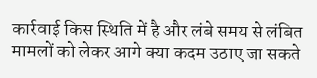कार्रवाई किस स्थिति में है और लंबे समय से लंबित मामलों को लेकर आगे क्या कदम उठाए जा सकते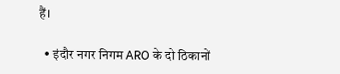हैं।

  • इंदौर नगर निगम ARO के दो ठिकानों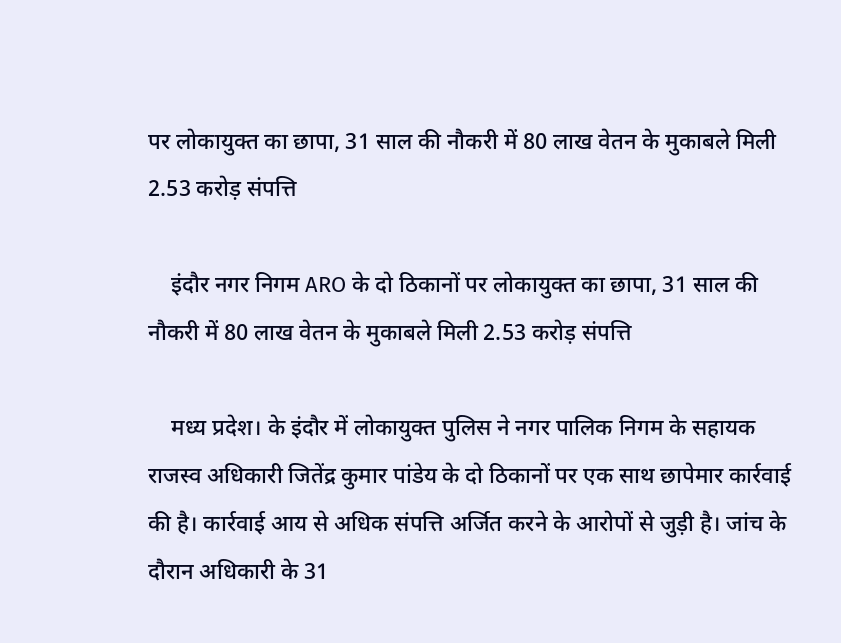पर लोकायुक्त का छापा, 31 साल की नौकरी में 80 लाख वेतन के मुकाबले मिली 2.53 करोड़ संपत्ति

    इंदौर नगर निगम ARO के दो ठिकानों पर लोकायुक्त का छापा, 31 साल की नौकरी में 80 लाख वेतन के मुकाबले मिली 2.53 करोड़ संपत्ति

    मध्य प्रदेश। के इंदौर में लोकायुक्त पुलिस ने नगर पालिक निगम के सहायक राजस्व अधिकारी जितेंद्र कुमार पांडेय के दो ठिकानों पर एक साथ छापेमार कार्रवाई की है। कार्रवाई आय से अधिक संपत्ति अर्जित करने के आरोपों से जुड़ी है। जांच के दौरान अधिकारी के 31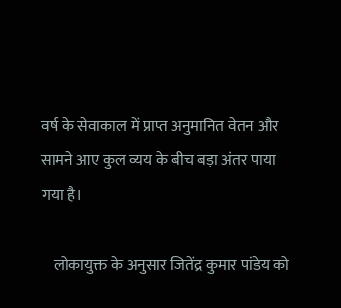वर्ष के सेवाकाल में प्राप्त अनुमानित वेतन और सामने आए कुल व्यय के बीच बड़ा अंतर पाया गया है।

    लोकायुक्त के अनुसार जितेंद्र कुमार पांडेय को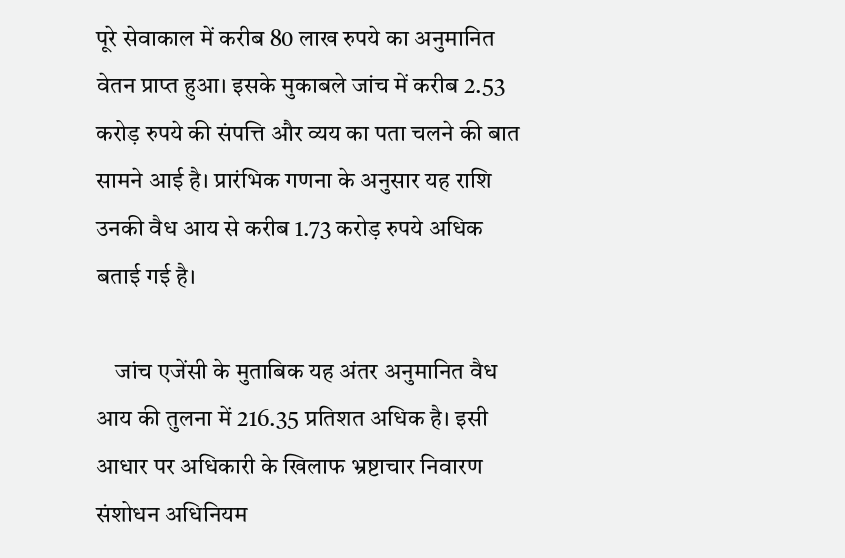पूरे सेवाकाल में करीब 80 लाख रुपये का अनुमानित वेतन प्राप्त हुआ। इसके मुकाबले जांच में करीब 2.53 करोड़ रुपये की संपत्ति और व्यय का पता चलने की बात सामने आई है। प्रारंभिक गणना के अनुसार यह राशि उनकी वैध आय से करीब 1.73 करोड़ रुपये अधिक बताई गई है।

    जांच एजेंसी के मुताबिक यह अंतर अनुमानित वैध आय की तुलना में 216.35 प्रतिशत अधिक है। इसी आधार पर अधिकारी के खिलाफ भ्रष्टाचार निवारण संशोधन अधिनियम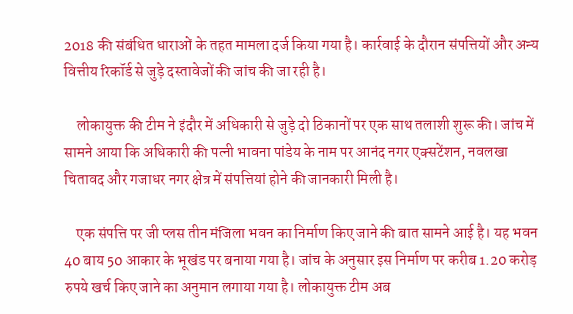2018 की संबंधित धाराओं के तहत मामला दर्ज किया गया है। कार्रवाई के दौरान संपत्तियों और अन्य वित्तीय रिकॉर्ड से जुड़े दस्तावेजों की जांच की जा रही है।

    लोकायुक्त की टीम ने इंदौर में अधिकारी से जुड़े दो ठिकानों पर एक साथ तलाशी शुरू की। जांच में सामने आया कि अधिकारी की पत्नी भावना पांडेय के नाम पर आनंद नगर एक्सटेंशन, नवलखा चितावद और गजाधर नगर क्षेत्र में संपत्तियां होने की जानकारी मिली है।

    एक संपत्ति पर जी प्लस तीन मंजिला भवन का निर्माण किए जाने की बात सामने आई है। यह भवन 40 बाय 50 आकार के भूखंड पर बनाया गया है। जांच के अनुसार इस निर्माण पर करीब 1.20 करोड़ रुपये खर्च किए जाने का अनुमान लगाया गया है। लोकायुक्त टीम अब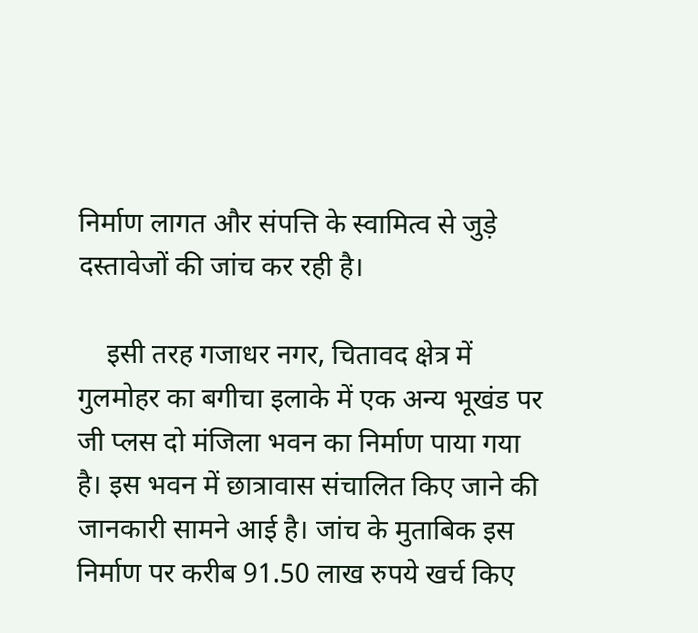निर्माण लागत और संपत्ति के स्वामित्व से जुड़े दस्तावेजों की जांच कर रही है।

    इसी तरह गजाधर नगर, चितावद क्षेत्र में गुलमोहर का बगीचा इलाके में एक अन्य भूखंड पर जी प्लस दो मंजिला भवन का निर्माण पाया गया है। इस भवन में छात्रावास संचालित किए जाने की जानकारी सामने आई है। जांच के मुताबिक इस निर्माण पर करीब 91.50 लाख रुपये खर्च किए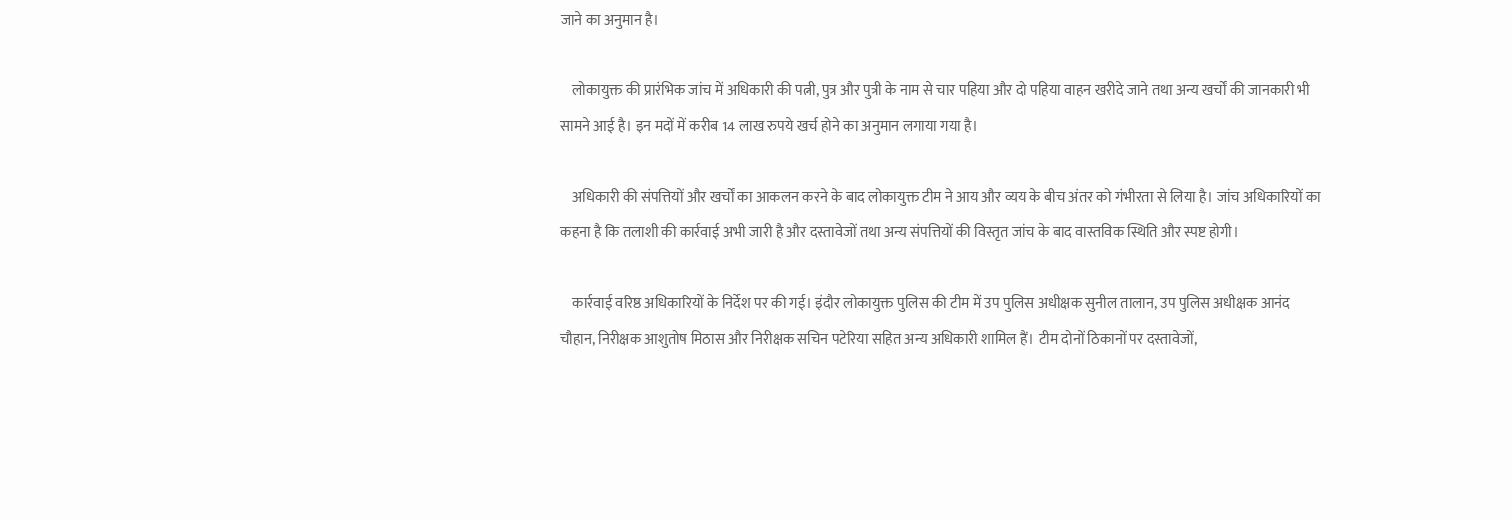जाने का अनुमान है।

    लोकायुक्त की प्रारंभिक जांच में अधिकारी की पत्नी, पुत्र और पुत्री के नाम से चार पहिया और दो पहिया वाहन खरीदे जाने तथा अन्य खर्चों की जानकारी भी सामने आई है। इन मदों में करीब 14 लाख रुपये खर्च होने का अनुमान लगाया गया है।

    अधिकारी की संपत्तियों और खर्चों का आकलन करने के बाद लोकायुक्त टीम ने आय और व्यय के बीच अंतर को गंभीरता से लिया है। जांच अधिकारियों का कहना है कि तलाशी की कार्रवाई अभी जारी है और दस्तावेजों तथा अन्य संपत्तियों की विस्तृत जांच के बाद वास्तविक स्थिति और स्पष्ट होगी।

    कार्रवाई वरिष्ठ अधिकारियों के निर्देश पर की गई। इंदौर लोकायुक्त पुलिस की टीम में उप पुलिस अधीक्षक सुनील तालान, उप पुलिस अधीक्षक आनंद चौहान, निरीक्षक आशुतोष मिठास और निरीक्षक सचिन पटेरिया सहित अन्य अधिकारी शामिल हैं। टीम दोनों ठिकानों पर दस्तावेजों,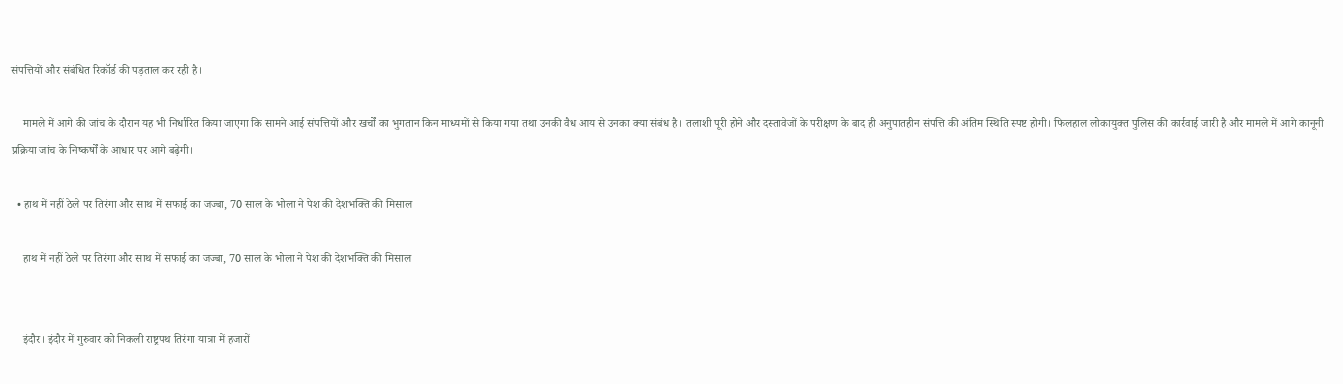संपत्तियों और संबंधित रिकॉर्ड की पड़ताल कर रही है।

    मामले में आगे की जांच के दौरान यह भी निर्धारित किया जाएगा कि सामने आई संपत्तियों और खर्चों का भुगतान किन माध्यमों से किया गया तथा उनकी वैध आय से उनका क्या संबंध है। तलाशी पूरी होने और दस्तावेजों के परीक्षण के बाद ही अनुपातहीन संपत्ति की अंतिम स्थिति स्पष्ट होगी। फिलहाल लोकायुक्त पुलिस की कार्रवाई जारी है और मामले में आगे कानूनी प्रक्रिया जांच के निष्कर्षों के आधार पर आगे बढ़ेगी।

  • हाथ में नहीं ठेले पर तिरंगा और साथ में सफाई का जज्बा, 70 साल के भोला ने पेश की देशभक्ति की मिसाल

    हाथ में नहीं ठेले पर तिरंगा और साथ में सफाई का जज्बा, 70 साल के भोला ने पेश की देशभक्ति की मिसाल


    इंदौर। इंदौर में गुरुवार को निकली राष्ट्रपथ तिरंगा यात्रा में हजारों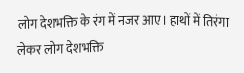लोग देशभक्ति के रंग में नजर आए। हाथों में तिरंगा लेकर लोग देशभक्ति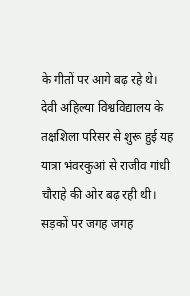के गीतों पर आगे बढ़ रहे थे। देवी अहिल्या विश्वविद्यालय के तक्षशिला परिसर से शुरू हुई यह यात्रा भंवरकुआं से राजीव गांधी चौराहे की ओर बढ़ रही थी। सड़कों पर जगह जगह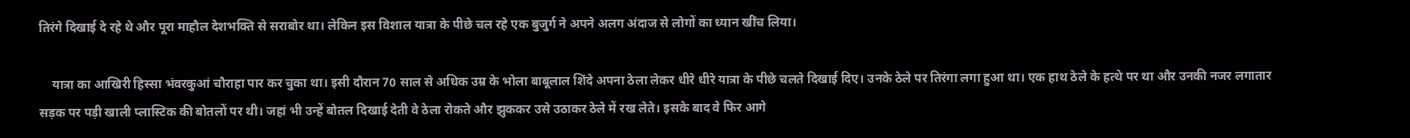तिरंगे दिखाई दे रहे थे और पूरा माहौल देशभक्ति से सराबोर था। लेकिन इस विशाल यात्रा के पीछे चल रहे एक बुजुर्ग ने अपने अलग अंदाज से लोगों का ध्यान खींच लिया।

    यात्रा का आखिरी हिस्सा भंवरकुआं चौराहा पार कर चुका था। इसी दौरान 70 साल से अधिक उम्र के भोला बाबूलाल शिंदे अपना ठेला लेकर धीरे धीरे यात्रा के पीछे चलते दिखाई दिए। उनके ठेले पर तिरंगा लगा हुआ था। एक हाथ ठेले के हत्थे पर था और उनकी नजर लगातार सड़क पर पड़ी खाली प्लास्टिक की बोतलों पर थी। जहां भी उन्हें बोतल दिखाई देती वे ठेला रोकते और झुककर उसे उठाकर ठेले में रख लेते। इसके बाद वे फिर आगे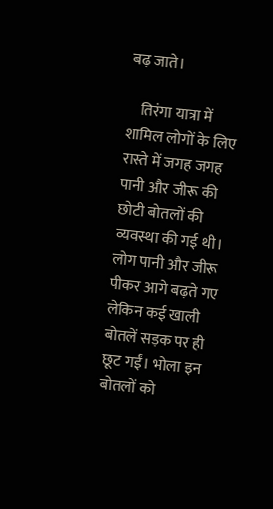बढ़ जाते।

    तिरंगा यात्रा में शामिल लोगों के लिए रास्ते में जगह जगह पानी और जीरू की छोटी बोतलों की व्यवस्था की गई थी। लोग पानी और जीरू पीकर आगे बढ़ते गए लेकिन कई खाली बोतलें सड़क पर ही छूट गईं। भोला इन बोतलों को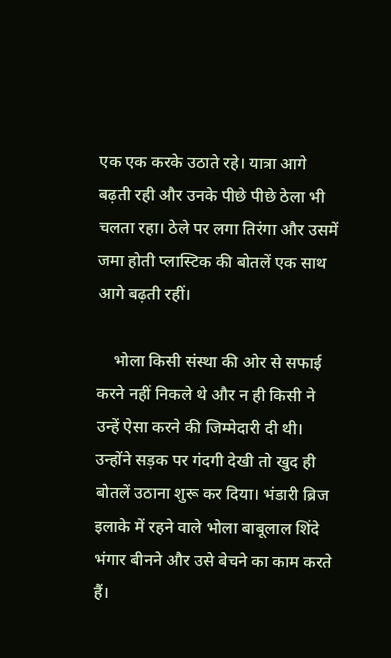एक एक करके उठाते रहे। यात्रा आगे बढ़ती रही और उनके पीछे पीछे ठेला भी चलता रहा। ठेले पर लगा तिरंगा और उसमें जमा होती प्लास्टिक की बोतलें एक साथ आगे बढ़ती रहीं।

    भोला किसी संस्था की ओर से सफाई करने नहीं निकले थे और न ही किसी ने उन्हें ऐसा करने की जिम्मेदारी दी थी। उन्होंने सड़क पर गंदगी देखी तो खुद ही बोतलें उठाना शुरू कर दिया। भंडारी ब्रिज इलाके में रहने वाले भोला बाबूलाल शिंदे भंगार बीनने और उसे बेचने का काम करते हैं।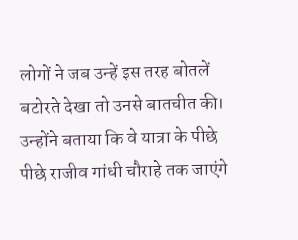लोगों ने जब उन्हें इस तरह बोतलें बटोरते देखा तो उनसे बातचीत की। उन्होंने बताया कि वे यात्रा के पीछे पीछे राजीव गांधी चौराहे तक जाएंगे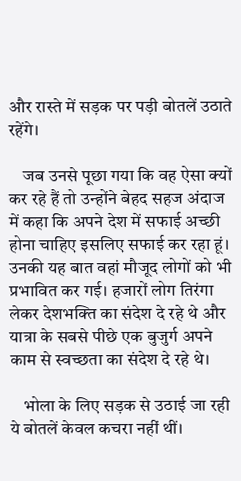और रास्ते में सड़क पर पड़ी बोतलें उठाते रहेंगे।

    जब उनसे पूछा गया कि वह ऐसा क्यों कर रहे हैं तो उन्होंने बेहद सहज अंदाज में कहा कि अपने देश में सफाई अच्छी होना चाहिए इसलिए सफाई कर रहा हूं। उनकी यह बात वहां मौजूद लोगों को भी प्रभावित कर गई। हजारों लोग तिरंगा लेकर देशभक्ति का संदेश दे रहे थे और यात्रा के सबसे पीछे एक बुजुर्ग अपने काम से स्वच्छता का संदेश दे रहे थे।

    भोला के लिए सड़क से उठाई जा रही ये बोतलें केवल कचरा नहीं थीं।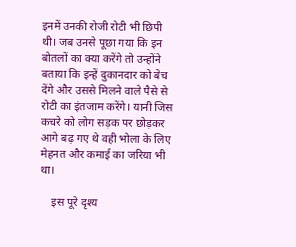इनमें उनकी रोजी रोटी भी छिपी थी। जब उनसे पूछा गया कि इन बोतलों का क्या करेंगे तो उन्होंने बताया कि इन्हें दुकानदार को बेच देंगे और उससे मिलने वाले पैसे से रोटी का इंतजाम करेंगे। यानी जिस कचरे को लोग सड़क पर छोड़कर आगे बढ़ गए थे वही भोला के लिए मेहनत और कमाई का जरिया भी था।

    इस पूरे दृश्य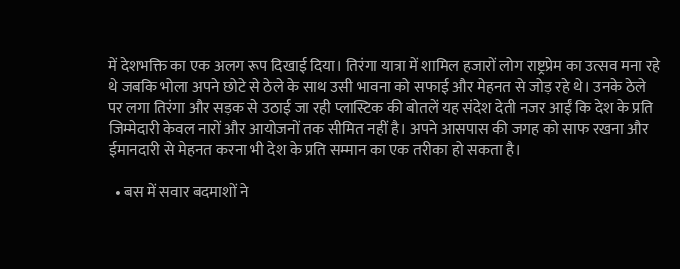में देशभक्ति का एक अलग रूप दिखाई दिया। तिरंगा यात्रा में शामिल हजारों लोग राष्ट्रप्रेम का उत्सव मना रहे थे जबकि भोला अपने छोटे से ठेले के साथ उसी भावना को सफाई और मेहनत से जोड़ रहे थे। उनके ठेले पर लगा तिरंगा और सड़क से उठाई जा रही प्लास्टिक की बोतलें यह संदेश देती नजर आईं कि देश के प्रति जिम्मेदारी केवल नारों और आयोजनों तक सीमित नहीं है। अपने आसपास की जगह को साफ रखना और ईमानदारी से मेहनत करना भी देश के प्रति सम्मान का एक तरीका हो सकता है।

  • बस में सवार बदमाशों ने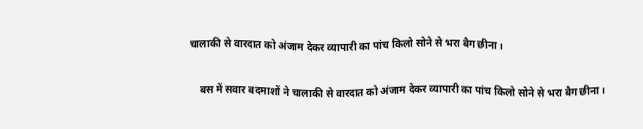चालाकी से वारदात को अंजाम देकर व्यापारी का पांच किलो सोने से भरा बैग छीना।

    बस में सवार बदमाशों ने चालाकी से वारदात को अंजाम देकर व्यापारी का पांच किलो सोने से भरा बैग छीना।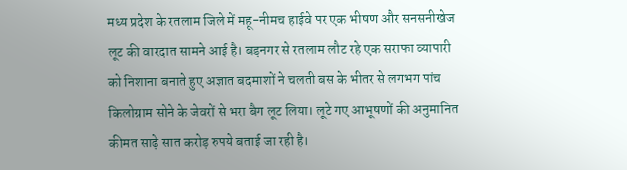मध्य प्रदेश के रतलाम जिले में महू-नीमच हाईवे पर एक भीषण और सनसनीखेज लूट की वारदात सामने आई है। बड़नगर से रतलाम लौट रहे एक सराफा व्यापारी को निशाना बनाते हुए अज्ञात बदमाशों ने चलती बस के भीतर से लगभग पांच किलोग्राम सोने के जेवरों से भरा बैग लूट लिया। लूटे गए आभूषणों की अनुमानित कीमत साढ़े सात करोड़ रुपये बताई जा रही है।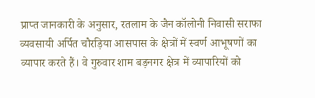प्राप्त जानकारी के अनुसार, रतलाम के जैन कॉलोनी निवासी सराफा व्यवसायी अर्पित चौरड़िया आसपास के क्षेत्रों में स्वर्ण आभूषणों का व्यापार करते हैं। वे गुरुवार शाम बड़नगर क्षेत्र में व्यापारियों को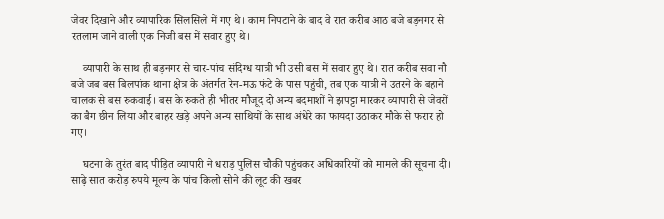जेवर दिखाने और व्यापारिक सिलसिले में गए थे। काम निपटाने के बाद वे रात करीब आठ बजे बड़नगर से रतलाम जाने वाली एक निजी बस में सवार हुए थे।

    व्यापारी के साथ ही बड़नगर से चार-पांच संदिग्ध यात्री भी उसी बस में सवार हुए थे। रात करीब सवा नौ बजे जब बस बिलपांक थाना क्षेत्र के अंतर्गत रेन-मऊ फंटे के पास पहुंची, तब एक यात्री ने उतरने के बहाने चालक से बस रुकवाई। बस के रुकते ही भीतर मौजूद दो अन्य बदमाशों ने झपट्टा मारकर व्यापारी से जेवरों का बैग छीन लिया और बाहर खड़े अपने अन्य साथियों के साथ अंधेरे का फायदा उठाकर मौके से फरार हो गए।

    घटना के तुरंत बाद पीड़ित व्यापारी ने धराड़ पुलिस चौकी पहुंचकर अधिकारियों को मामले की सूचना दी। साढ़े सात करोड़ रुपये मूल्य के पांच किलो सोने की लूट की खबर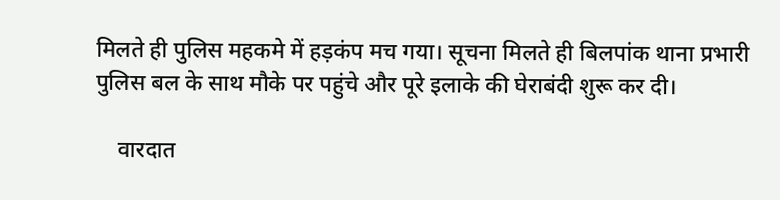मिलते ही पुलिस महकमे में हड़कंप मच गया। सूचना मिलते ही बिलपांक थाना प्रभारी पुलिस बल के साथ मौके पर पहुंचे और पूरे इलाके की घेराबंदी शुरू कर दी।

    वारदात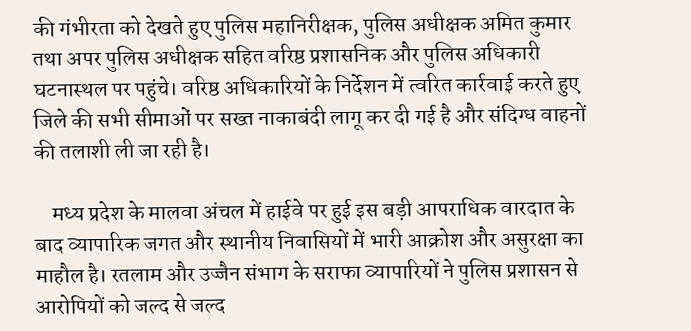की गंभीरता को देखते हुए पुलिस महानिरीक्षक, पुलिस अधीक्षक अमित कुमार तथा अपर पुलिस अधीक्षक सहित वरिष्ठ प्रशासनिक और पुलिस अधिकारी घटनास्थल पर पहुंचे। वरिष्ठ अधिकारियों के निर्देशन में त्वरित कार्रवाई करते हुए जिले की सभी सीमाओं पर सख्त नाकाबंदी लागू कर दी गई है और संदिग्ध वाहनों की तलाशी ली जा रही है।

    मध्य प्रदेश के मालवा अंचल में हाईवे पर हुई इस बड़ी आपराधिक वारदात के बाद व्यापारिक जगत और स्थानीय निवासियों में भारी आक्रोश और असुरक्षा का माहौल है। रतलाम और उज्जैन संभाग के सराफा व्यापारियों ने पुलिस प्रशासन से आरोपियों को जल्द से जल्द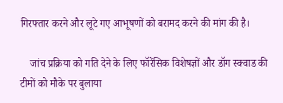गिरफ्तार करने और लूटे गए आभूषणों को बरामद करने की मांग की है।

    जांच प्रक्रिया को गति देने के लिए फॉरेंसिक विशेषज्ञों और डॉग स्क्वाड की टीमों को मौके पर बुलाया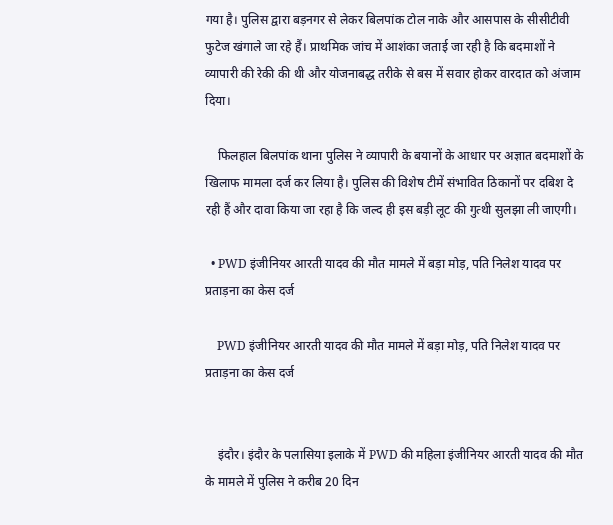गया है। पुलिस द्वारा बड़नगर से लेकर बिलपांक टोल नाके और आसपास के सीसीटीवी फुटेज खंगाले जा रहे हैं। प्राथमिक जांच में आशंका जताई जा रही है कि बदमाशों ने व्यापारी की रेकी की थी और योजनाबद्ध तरीके से बस में सवार होकर वारदात को अंजाम दिया।

    फिलहाल बिलपांक थाना पुलिस ने व्यापारी के बयानों के आधार पर अज्ञात बदमाशों के खिलाफ मामला दर्ज कर लिया है। पुलिस की विशेष टीमें संभावित ठिकानों पर दबिश दे रही हैं और दावा किया जा रहा है कि जल्द ही इस बड़ी लूट की गुत्थी सुलझा ली जाएगी।

  • PWD इंजीनियर आरती यादव की मौत मामले में बड़ा मोड़, पति निलेश यादव पर प्रताड़ना का केस दर्ज

    PWD इंजीनियर आरती यादव की मौत मामले में बड़ा मोड़, पति निलेश यादव पर प्रताड़ना का केस दर्ज


    इंदौर। इंदौर के पलासिया इलाके में PWD की महिला इंजीनियर आरती यादव की मौत के मामले में पुलिस ने करीब 20 दिन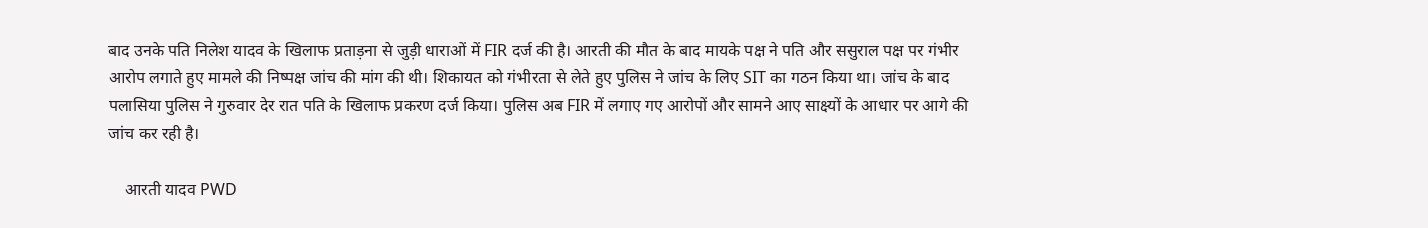बाद उनके पति निलेश यादव के खिलाफ प्रताड़ना से जुड़ी धाराओं में FIR दर्ज की है। आरती की मौत के बाद मायके पक्ष ने पति और ससुराल पक्ष पर गंभीर आरोप लगाते हुए मामले की निष्पक्ष जांच की मांग की थी। शिकायत को गंभीरता से लेते हुए पुलिस ने जांच के लिए SIT का गठन किया था। जांच के बाद पलासिया पुलिस ने गुरुवार देर रात पति के खिलाफ प्रकरण दर्ज किया। पुलिस अब FIR में लगाए गए आरोपों और सामने आए साक्ष्यों के आधार पर आगे की जांच कर रही है।

    आरती यादव PWD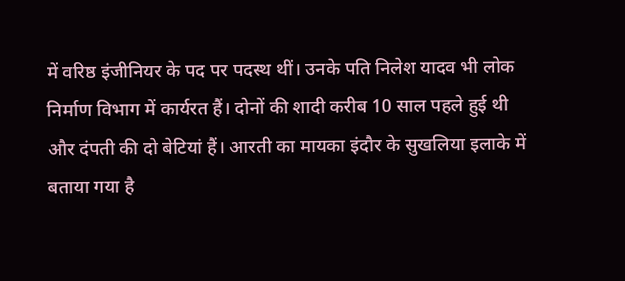में वरिष्ठ इंजीनियर के पद पर पदस्थ थीं। उनके पति निलेश यादव भी लोक निर्माण विभाग में कार्यरत हैं। दोनों की शादी करीब 10 साल पहले हुई थी और दंपती की दो बेटियां हैं। आरती का मायका इंदौर के सुखलिया इलाके में बताया गया है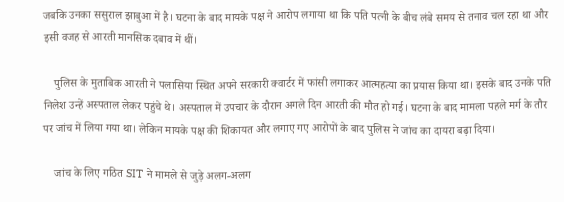जबकि उनका ससुराल झाबुआ में है। घटना के बाद मायके पक्ष ने आरोप लगाया था कि पति पत्नी के बीच लंबे समय से तनाव चल रहा था और इसी वजह से आरती मानसिक दबाव में थीं।

    पुलिस के मुताबिक आरती ने पलासिया स्थित अपने सरकारी क्वार्टर में फांसी लगाकर आत्महत्या का प्रयास किया था। इसके बाद उनके पति निलेश उन्हें अस्पताल लेकर पहुंचे थे। अस्पताल में उपचार के दौरान अगले दिन आरती की मौत हो गई। घटना के बाद मामला पहले मर्ग के तौर पर जांच में लिया गया था। लेकिन मायके पक्ष की शिकायत और लगाए गए आरोपों के बाद पुलिस ने जांच का दायरा बढ़ा दिया।

    जांच के लिए गठित SIT ने मामले से जुड़े अलग-अलग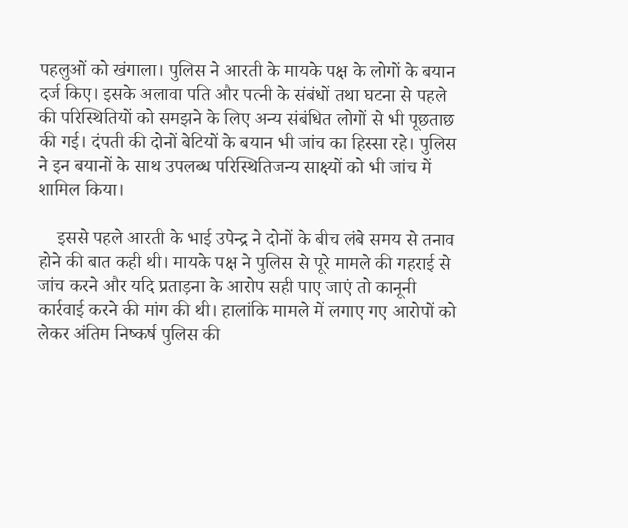पहलुओं को खंगाला। पुलिस ने आरती के मायके पक्ष के लोगों के बयान दर्ज किए। इसके अलावा पति और पत्नी के संबंधों तथा घटना से पहले की परिस्थितियों को समझने के लिए अन्य संबंधित लोगों से भी पूछताछ की गई। दंपती की दोनों बेटियों के बयान भी जांच का हिस्सा रहे। पुलिस ने इन बयानों के साथ उपलब्ध परिस्थितिजन्य साक्ष्यों को भी जांच में शामिल किया।

    इससे पहले आरती के भाई उपेन्द्र ने दोनों के बीच लंबे समय से तनाव होने की बात कही थी। मायके पक्ष ने पुलिस से पूरे मामले की गहराई से जांच करने और यदि प्रताड़ना के आरोप सही पाए जाएं तो कानूनी कार्रवाई करने की मांग की थी। हालांकि मामले में लगाए गए आरोपों को लेकर अंतिम निष्कर्ष पुलिस की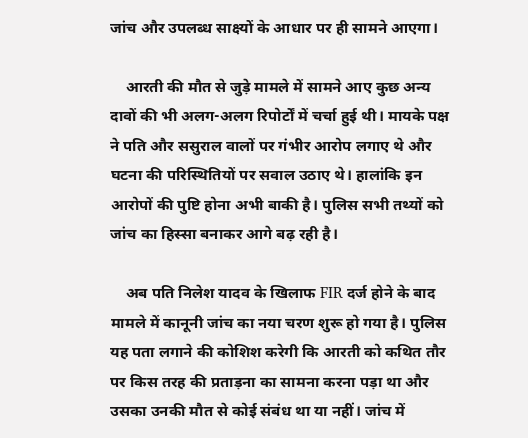जांच और उपलब्ध साक्ष्यों के आधार पर ही सामने आएगा।

    आरती की मौत से जुड़े मामले में सामने आए कुछ अन्य दावों की भी अलग-अलग रिपोर्टों में चर्चा हुई थी। मायके पक्ष ने पति और ससुराल वालों पर गंभीर आरोप लगाए थे और घटना की परिस्थितियों पर सवाल उठाए थे। हालांकि इन आरोपों की पुष्टि होना अभी बाकी है। पुलिस सभी तथ्यों को जांच का हिस्सा बनाकर आगे बढ़ रही है।

    अब पति निलेश यादव के खिलाफ FIR दर्ज होने के बाद मामले में कानूनी जांच का नया चरण शुरू हो गया है। पुलिस यह पता लगाने की कोशिश करेगी कि आरती को कथित तौर पर किस तरह की प्रताड़ना का सामना करना पड़ा था और उसका उनकी मौत से कोई संबंध था या नहीं। जांच में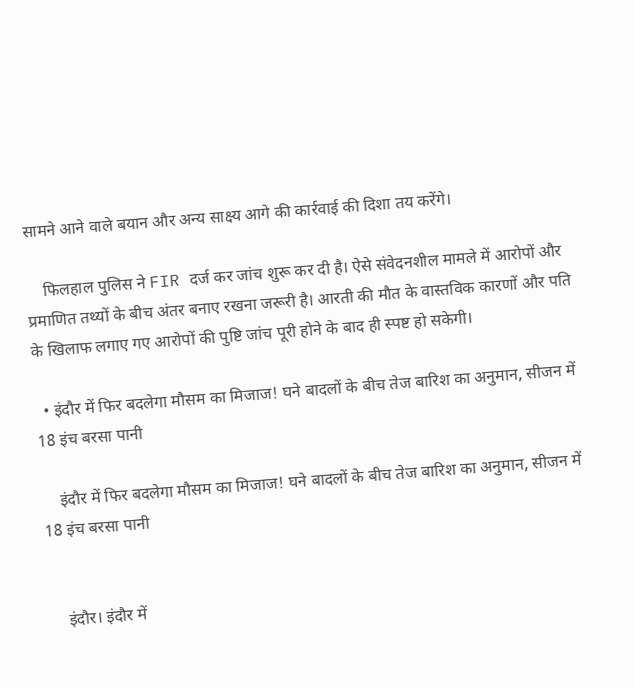सामने आने वाले बयान और अन्य साक्ष्य आगे की कार्रवाई की दिशा तय करेंगे।

    फिलहाल पुलिस ने FIR दर्ज कर जांच शुरू कर दी है। ऐसे संवेदनशील मामले में आरोपों और प्रमाणित तथ्यों के बीच अंतर बनाए रखना जरूरी है। आरती की मौत के वास्तविक कारणों और पति के खिलाफ लगाए गए आरोपों की पुष्टि जांच पूरी होने के बाद ही स्पष्ट हो सकेगी।

  • इंदौर में फिर बदलेगा मौसम का मिजाज! घने बादलों के बीच तेज बारिश का अनुमान, सीजन में 18 इंच बरसा पानी

    इंदौर में फिर बदलेगा मौसम का मिजाज! घने बादलों के बीच तेज बारिश का अनुमान, सीजन में 18 इंच बरसा पानी


    इंदौर। इंदौर में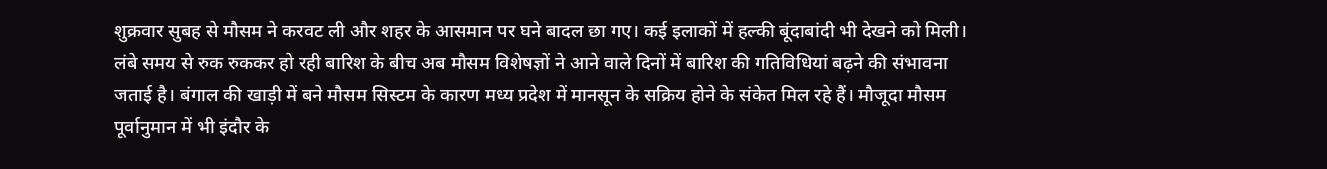शुक्रवार सुबह से मौसम ने करवट ली और शहर के आसमान पर घने बादल छा गए। कई इलाकों में हल्की बूंदाबांदी भी देखने को मिली। लंबे समय से रुक रुककर हो रही बारिश के बीच अब मौसम विशेषज्ञों ने आने वाले दिनों में बारिश की गतिविधियां बढ़ने की संभावना जताई है। बंगाल की खाड़ी में बने मौसम सिस्टम के कारण मध्य प्रदेश में मानसून के सक्रिय होने के संकेत मिल रहे हैं। मौजूदा मौसम पूर्वानुमान में भी इंदौर के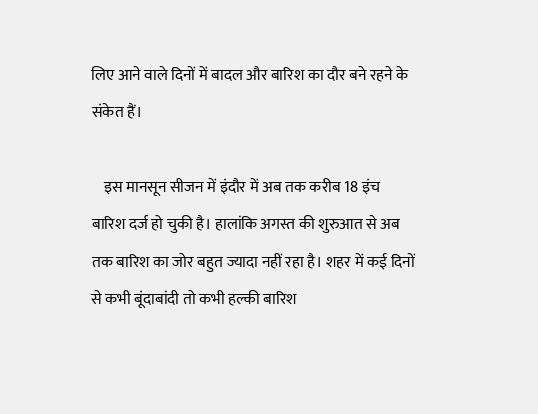लिए आने वाले दिनों में बादल और बारिश का दौर बने रहने के संकेत हैं।

    इस मानसून सीजन में इंदौर में अब तक करीब 18 इंच बारिश दर्ज हो चुकी है। हालांकि अगस्त की शुरुआत से अब तक बारिश का जोर बहुत ज्यादा नहीं रहा है। शहर में कई दिनों से कभी बूंदाबांदी तो कभी हल्की बारिश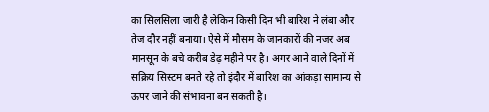का सिलसिला जारी है लेकिन किसी दिन भी बारिश ने लंबा और तेज दौर नहीं बनाया। ऐसे में मौसम के जानकारों की नजर अब मानसून के बचे करीब डेढ़ महीने पर है। अगर आने वाले दिनों में सक्रिय सिस्टम बनते रहे तो इंदौर में बारिश का आंकड़ा सामान्य से ऊपर जाने की संभावना बन सकती है।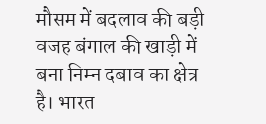मौसम में बदलाव की बड़ी वजह बंगाल की खाड़ी में बना निम्न दबाव का क्षेत्र है। भारत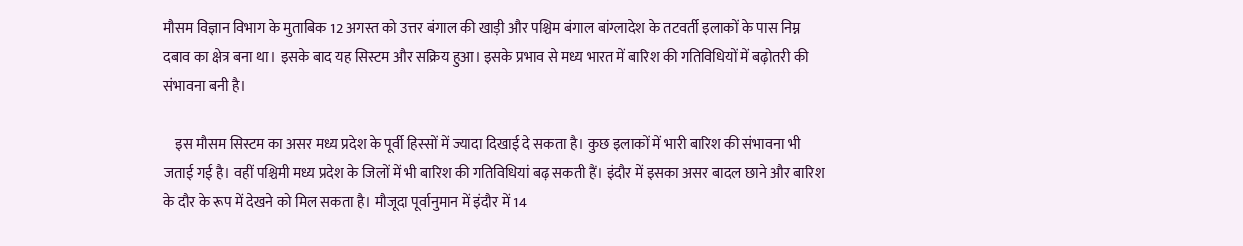मौसम विज्ञान विभाग के मुताबिक 12 अगस्त को उत्तर बंगाल की खाड़ी और पश्चिम बंगाल बांग्लादेश के तटवर्ती इलाकों के पास निम्न दबाव का क्षेत्र बना था। इसके बाद यह सिस्टम और सक्रिय हुआ। इसके प्रभाव से मध्य भारत में बारिश की गतिविधियों में बढ़ोतरी की संभावना बनी है।

    इस मौसम सिस्टम का असर मध्य प्रदेश के पूर्वी हिस्सों में ज्यादा दिखाई दे सकता है। कुछ इलाकों में भारी बारिश की संभावना भी जताई गई है। वहीं पश्चिमी मध्य प्रदेश के जिलों में भी बारिश की गतिविधियां बढ़ सकती हैं। इंदौर में इसका असर बादल छाने और बारिश के दौर के रूप में देखने को मिल सकता है। मौजूदा पूर्वानुमान में इंदौर में 14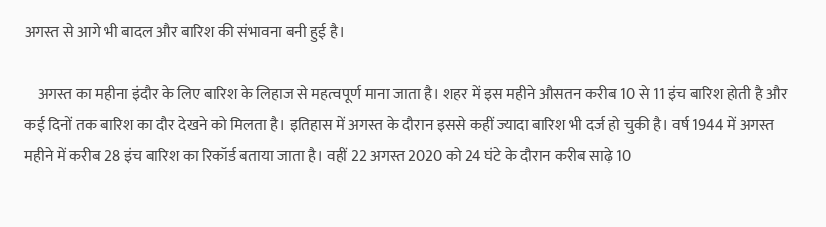अगस्त से आगे भी बादल और बारिश की संभावना बनी हुई है।

    अगस्त का महीना इंदौर के लिए बारिश के लिहाज से महत्वपूर्ण माना जाता है। शहर में इस महीने औसतन करीब 10 से 11 इंच बारिश होती है और कई दिनों तक बारिश का दौर देखने को मिलता है। इतिहास में अगस्त के दौरान इससे कहीं ज्यादा बारिश भी दर्ज हो चुकी है। वर्ष 1944 में अगस्त महीने में करीब 28 इंच बारिश का रिकॉर्ड बताया जाता है। वहीं 22 अगस्त 2020 को 24 घंटे के दौरान करीब साढ़े 10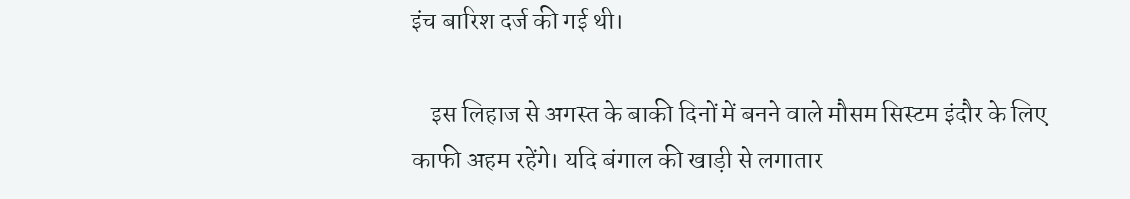इंच बारिश दर्ज की गई थी।

    इस लिहाज से अगस्त के बाकी दिनों में बनने वाले मौसम सिस्टम इंदौर के लिए काफी अहम रहेंगे। यदि बंगाल की खाड़ी से लगातार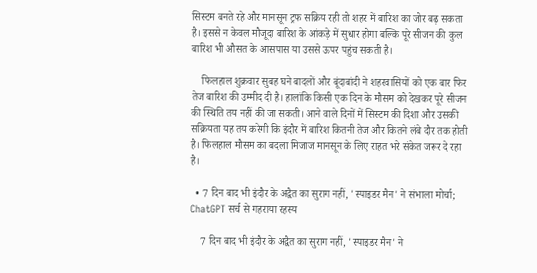सिस्टम बनते रहे और मानसून ट्रफ सक्रिय रही तो शहर में बारिश का जोर बढ़ सकता है। इससे न केवल मौजूदा बारिश के आंकड़े में सुधार होगा बल्कि पूरे सीजन की कुल बारिश भी औसत के आसपास या उससे ऊपर पहुंच सकती है।

    फिलहाल शुक्रवार सुबह घने बादलों और बूंदाबांदी ने शहरवासियों को एक बार फिर तेज बारिश की उम्मीद दी है। हालांकि किसी एक दिन के मौसम को देखकर पूरे सीजन की स्थिति तय नहीं की जा सकती। आने वाले दिनों में सिस्टम की दिशा और उसकी सक्रियता यह तय करेगी कि इंदौर में बारिश कितनी तेज और कितने लंबे दौर तक होती है। फिलहाल मौसम का बदला मिजाज मानसून के लिए राहत भरे संकेत जरूर दे रहा है।

  • 7 दिन बाद भी इंदौर के अद्वैत का सुराग नहीं, 'स्पाइडर मैन' ने संभाला मोर्चा; ChatGPT सर्च से गहराया रहस्य

    7 दिन बाद भी इंदौर के अद्वैत का सुराग नहीं, 'स्पाइडर मैन' ने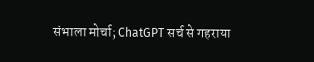संभाला मोर्चा; ChatGPT सर्च से गहराया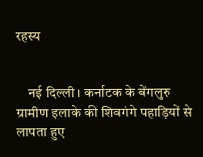रहस्य


    नई दिल्ली। कर्नाटक के बेंगलुरु ग्रामीण इलाके की शिवगंगे पहाड़ियों से लापता हुए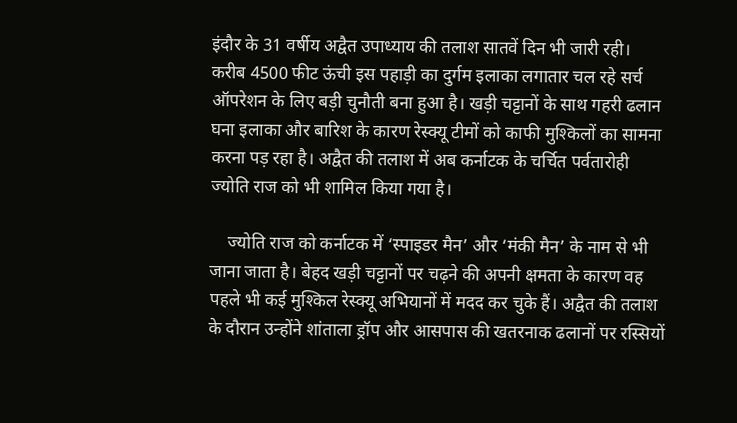इंदौर के 31 वर्षीय अद्वैत उपाध्याय की तलाश सातवें दिन भी जारी रही। करीब 4500 फीट ऊंची इस पहाड़ी का दुर्गम इलाका लगातार चल रहे सर्च ऑपरेशन के लिए बड़ी चुनौती बना हुआ है। खड़ी चट्टानों के साथ गहरी ढलान घना इलाका और बारिश के कारण रेस्क्यू टीमों को काफी मुश्किलों का सामना करना पड़ रहा है। अद्वैत की तलाश में अब कर्नाटक के चर्चित पर्वतारोही ज्योति राज को भी शामिल किया गया है।

    ज्योति राज को कर्नाटक में ‘स्पाइडर मैन’ और ‘मंकी मैन’ के नाम से भी जाना जाता है। बेहद खड़ी चट्टानों पर चढ़ने की अपनी क्षमता के कारण वह पहले भी कई मुश्किल रेस्क्यू अभियानों में मदद कर चुके हैं। अद्वैत की तलाश के दौरान उन्होंने शांताला ड्रॉप और आसपास की खतरनाक ढलानों पर रस्सियों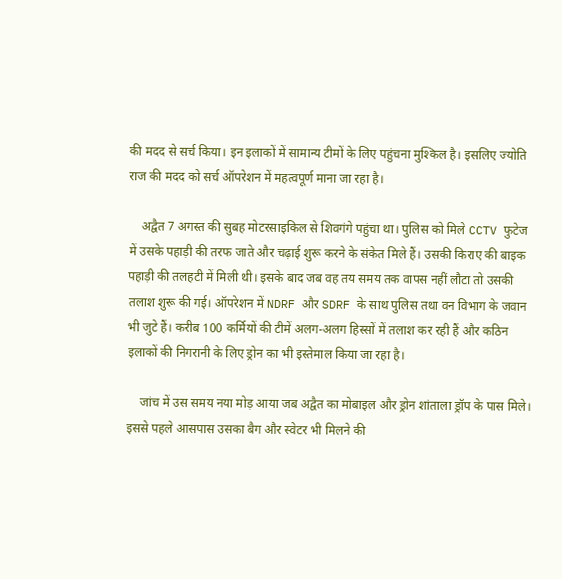की मदद से सर्च किया। इन इलाकों में सामान्य टीमों के लिए पहुंचना मुश्किल है। इसलिए ज्योति राज की मदद को सर्च ऑपरेशन में महत्वपूर्ण माना जा रहा है।

    अद्वैत 7 अगस्त की सुबह मोटरसाइकिल से शिवगंगे पहुंचा था। पुलिस को मिले CCTV फुटेज में उसके पहाड़ी की तरफ जाते और चढ़ाई शुरू करने के संकेत मिले हैं। उसकी किराए की बाइक पहाड़ी की तलहटी में मिली थी। इसके बाद जब वह तय समय तक वापस नहीं लौटा तो उसकी तलाश शुरू की गई। ऑपरेशन में NDRF और SDRF के साथ पुलिस तथा वन विभाग के जवान भी जुटे हैं। करीब 100 कर्मियों की टीमें अलग-अलग हिस्सों में तलाश कर रही हैं और कठिन इलाकों की निगरानी के लिए ड्रोन का भी इस्तेमाल किया जा रहा है।

    जांच में उस समय नया मोड़ आया जब अद्वैत का मोबाइल और ड्रोन शांताला ड्रॉप के पास मिले। इससे पहले आसपास उसका बैग और स्वेटर भी मिलने की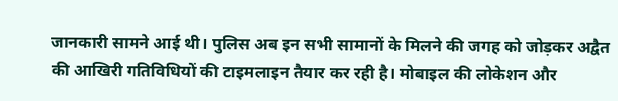जानकारी सामने आई थी। पुलिस अब इन सभी सामानों के मिलने की जगह को जोड़कर अद्वैत की आखिरी गतिविधियों की टाइमलाइन तैयार कर रही है। मोबाइल की लोकेशन और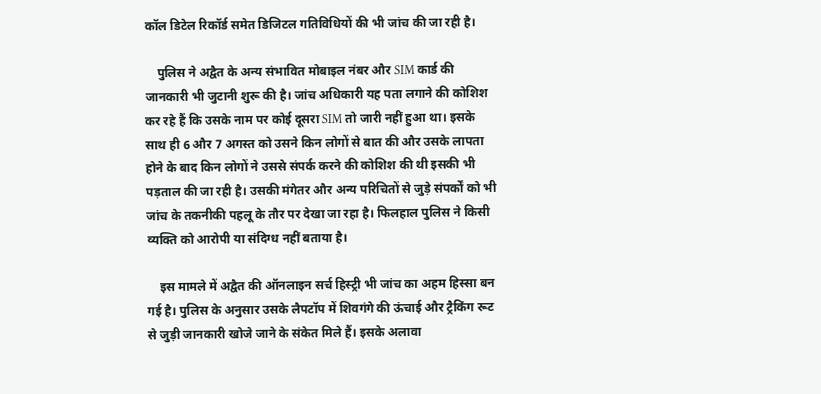कॉल डिटेल रिकॉर्ड समेत डिजिटल गतिविधियों की भी जांच की जा रही है।

    पुलिस ने अद्वैत के अन्य संभावित मोबाइल नंबर और SIM कार्ड की जानकारी भी जुटानी शुरू की है। जांच अधिकारी यह पता लगाने की कोशिश कर रहे हैं कि उसके नाम पर कोई दूसरा SIM तो जारी नहीं हुआ था। इसके साथ ही 6 और 7 अगस्त को उसने किन लोगों से बात की और उसके लापता होने के बाद किन लोगों ने उससे संपर्क करने की कोशिश की थी इसकी भी पड़ताल की जा रही है। उसकी मंगेतर और अन्य परिचितों से जुड़े संपर्कों को भी जांच के तकनीकी पहलू के तौर पर देखा जा रहा है। फिलहाल पुलिस ने किसी व्यक्ति को आरोपी या संदिग्ध नहीं बताया है।

    इस मामले में अद्वैत की ऑनलाइन सर्च हिस्ट्री भी जांच का अहम हिस्सा बन गई है। पुलिस के अनुसार उसके लैपटॉप में शिवगंगे की ऊंचाई और ट्रैकिंग रूट से जुड़ी जानकारी खोजे जाने के संकेत मिले हैं। इसके अलावा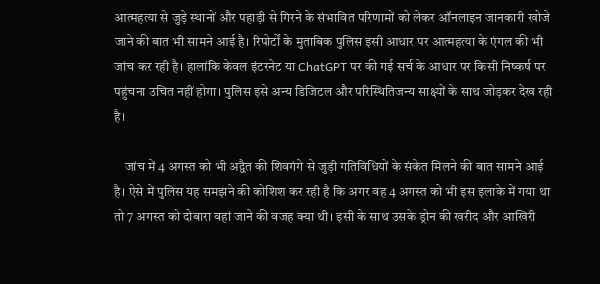आत्महत्या से जुड़े स्थानों और पहाड़ी से गिरने के संभावित परिणामों को लेकर ऑनलाइन जानकारी खोजे जाने की बात भी सामने आई है। रिपोर्टों के मुताबिक पुलिस इसी आधार पर आत्महत्या के एंगल की भी जांच कर रही है। हालांकि केवल इंटरनेट या ChatGPT पर की गई सर्च के आधार पर किसी निष्कर्ष पर पहुंचना उचित नहीं होगा। पुलिस इसे अन्य डिजिटल और परिस्थितिजन्य साक्ष्यों के साथ जोड़कर देख रही है।

    जांच में 4 अगस्त को भी अद्वैत की शिवगंगे से जुड़ी गतिविधियों के संकेत मिलने की बात सामने आई है। ऐसे में पुलिस यह समझने की कोशिश कर रही है कि अगर वह 4 अगस्त को भी इस इलाके में गया था तो 7 अगस्त को दोबारा वहां जाने की वजह क्या थी। इसी के साथ उसके ड्रोन की खरीद और आखिरी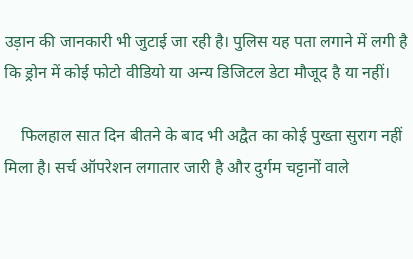उड़ान की जानकारी भी जुटाई जा रही है। पुलिस यह पता लगाने में लगी है कि ड्रोन में कोई फोटो वीडियो या अन्य डिजिटल डेटा मौजूद है या नहीं।

    फिलहाल सात दिन बीतने के बाद भी अद्वैत का कोई पुख्ता सुराग नहीं मिला है। सर्च ऑपरेशन लगातार जारी है और दुर्गम चट्टानों वाले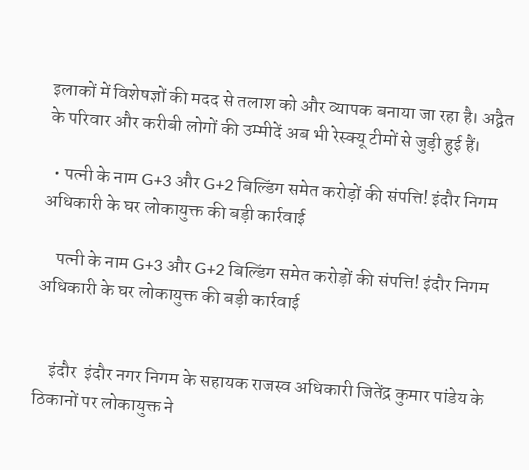इलाकों में विशेषज्ञों की मदद से तलाश को और व्यापक बनाया जा रहा है। अद्वैत के परिवार और करीबी लोगों की उम्मीदें अब भी रेस्क्यू टीमों से जुड़ी हुई हैं।

  • पत्नी के नाम G+3 और G+2 बिल्डिंग समेत करोड़ों की संपत्ति! इंदौर निगम अधिकारी के घर लोकायुक्त की बड़ी कार्रवाई

    पत्नी के नाम G+3 और G+2 बिल्डिंग समेत करोड़ों की संपत्ति! इंदौर निगम अधिकारी के घर लोकायुक्त की बड़ी कार्रवाई


    इंदौर  इंदौर नगर निगम के सहायक राजस्व अधिकारी जितेंद्र कुमार पांडेय के ठिकानों पर लोकायुक्त ने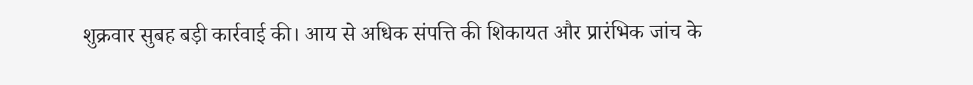शुक्रवार सुबह बड़ी कार्रवाई की। आय से अधिक संपत्ति की शिकायत और प्रारंभिक जांच के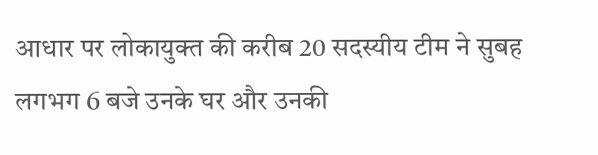आधार पर लोकायुक्त की करीब 20 सदस्यीय टीम ने सुबह लगभग 6 बजे उनके घर और उनकी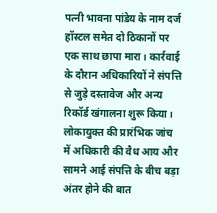पत्नी भावना पांडेय के नाम दर्ज हॉस्टल समेत दो ठिकानों पर एक साथ छापा मारा। कार्रवाई के दौरान अधिकारियों ने संपत्ति से जुड़े दस्तावेज और अन्य रिकॉर्ड खंगालना शुरू किया। लोकायुक्त की प्रारंभिक जांच में अधिकारी की वैध आय और सामने आई संपत्ति के बीच बड़ा अंतर होने की बात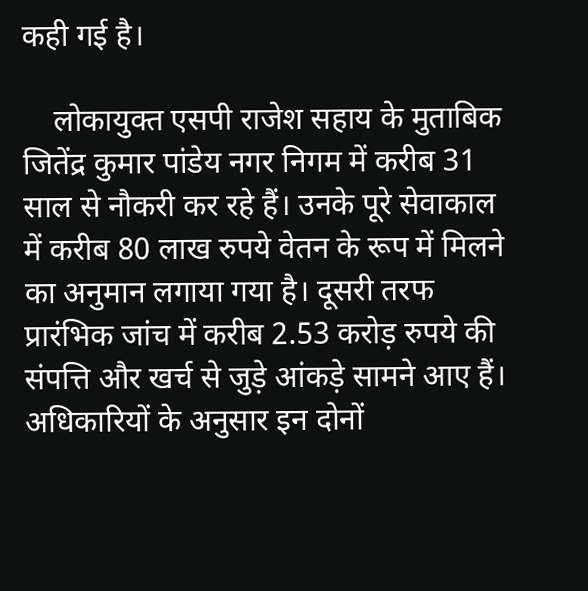कही गई है।

    लोकायुक्त एसपी राजेश सहाय के मुताबिक जितेंद्र कुमार पांडेय नगर निगम में करीब 31 साल से नौकरी कर रहे हैं। उनके पूरे सेवाकाल में करीब 80 लाख रुपये वेतन के रूप में मिलने का अनुमान लगाया गया है। दूसरी तरफ प्रारंभिक जांच में करीब 2.53 करोड़ रुपये की संपत्ति और खर्च से जुड़े आंकड़े सामने आए हैं। अधिकारियों के अनुसार इन दोनों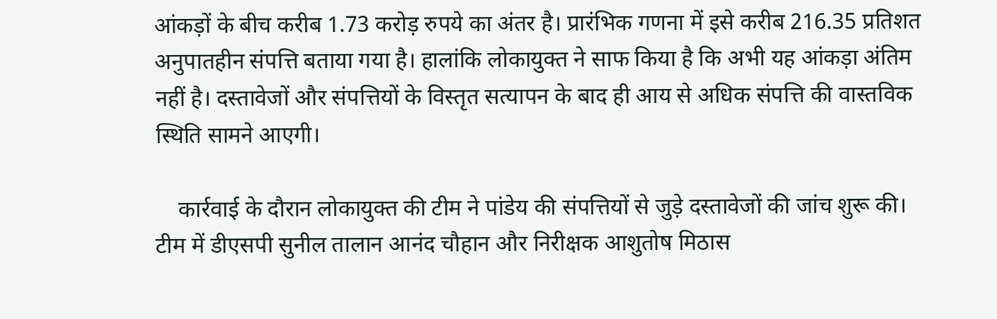आंकड़ों के बीच करीब 1.73 करोड़ रुपये का अंतर है। प्रारंभिक गणना में इसे करीब 216.35 प्रतिशत अनुपातहीन संपत्ति बताया गया है। हालांकि लोकायुक्त ने साफ किया है कि अभी यह आंकड़ा अंतिम नहीं है। दस्तावेजों और संपत्तियों के विस्तृत सत्यापन के बाद ही आय से अधिक संपत्ति की वास्तविक स्थिति सामने आएगी।

    कार्रवाई के दौरान लोकायुक्त की टीम ने पांडेय की संपत्तियों से जुड़े दस्तावेजों की जांच शुरू की। टीम में डीएसपी सुनील तालान आनंद चौहान और निरीक्षक आशुतोष मिठास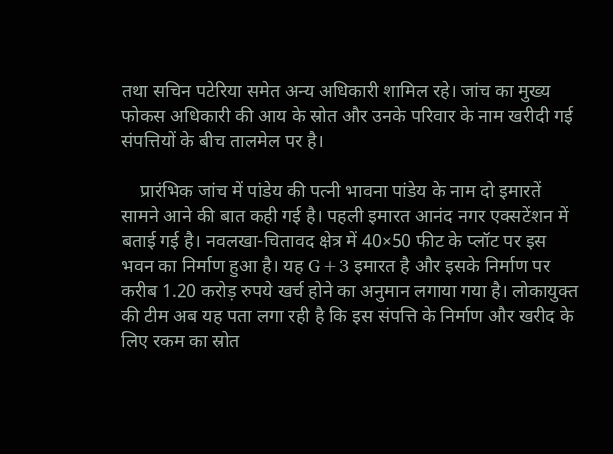तथा सचिन पटेरिया समेत अन्य अधिकारी शामिल रहे। जांच का मुख्य फोकस अधिकारी की आय के स्रोत और उनके परिवार के नाम खरीदी गई संपत्तियों के बीच तालमेल पर है।

    प्रारंभिक जांच में पांडेय की पत्नी भावना पांडेय के नाम दो इमारतें सामने आने की बात कही गई है। पहली इमारत आनंद नगर एक्सटेंशन में बताई गई है। नवलखा-चितावद क्षेत्र में 40×50 फीट के प्लॉट पर इस भवन का निर्माण हुआ है। यह G+3 इमारत है और इसके निर्माण पर करीब 1.20 करोड़ रुपये खर्च होने का अनुमान लगाया गया है। लोकायुक्त की टीम अब यह पता लगा रही है कि इस संपत्ति के निर्माण और खरीद के लिए रकम का स्रोत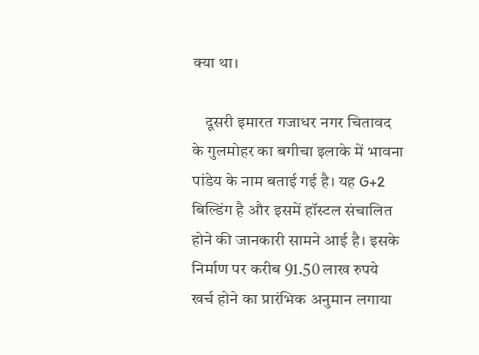क्या था।

    दूसरी इमारत गजाधर नगर चितावद के गुलमोहर का बगीचा इलाके में भावना पांडेय के नाम बताई गई है। यह G+2 बिल्डिंग है और इसमें हॉस्टल संचालित होने की जानकारी सामने आई है। इसके निर्माण पर करीब 91.50 लाख रुपये खर्च होने का प्रारंभिक अनुमान लगाया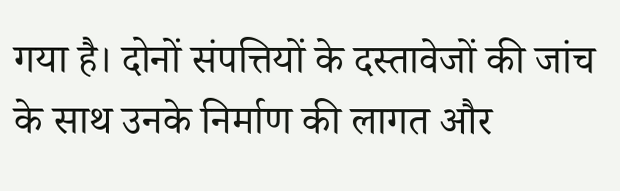गया है। दोनों संपत्तियों के दस्तावेजों की जांच के साथ उनके निर्माण की लागत और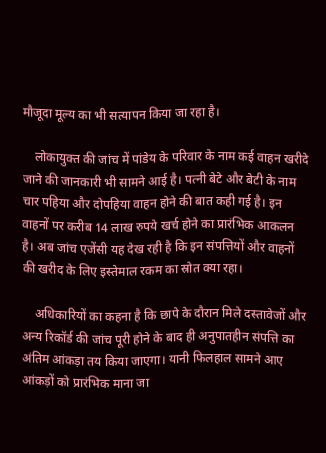मौजूदा मूल्य का भी सत्यापन किया जा रहा है।

    लोकायुक्त की जांच में पांडेय के परिवार के नाम कई वाहन खरीदे जाने की जानकारी भी सामने आई है। पत्नी बेटे और बेटी के नाम चार पहिया और दोपहिया वाहन होने की बात कही गई है। इन वाहनों पर करीब 14 लाख रुपये खर्च होने का प्रारंभिक आकलन है। अब जांच एजेंसी यह देख रही है कि इन संपत्तियों और वाहनों की खरीद के लिए इस्तेमाल रकम का स्रोत क्या रहा।

    अधिकारियों का कहना है कि छापे के दौरान मिले दस्तावेजों और अन्य रिकॉर्ड की जांच पूरी होने के बाद ही अनुपातहीन संपत्ति का अंतिम आंकड़ा तय किया जाएगा। यानी फिलहाल सामने आए आंकड़ों को प्रारंभिक माना जा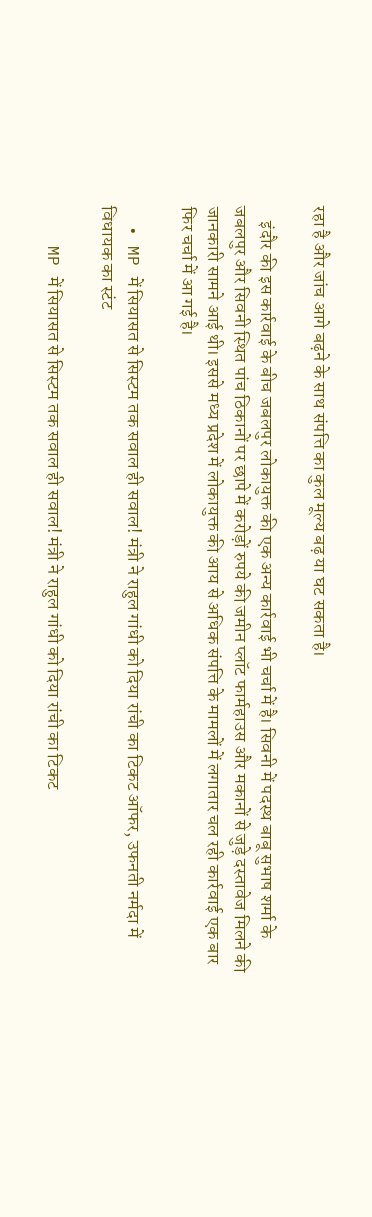रहा है और जांच आगे बढ़ने के साथ संपत्ति का कुल मूल्य बढ़ या घट सकता है।

    इंदौर की इस कार्रवाई के बीच जबलपुर लोकायुक्त की एक अन्य कार्रवाई भी चर्चा में है। सिवनी में पदस्थ बाबू सुभाष शर्मा के जबलपुर और सिवनी स्थित पांच ठिकानों पर छापे में करोड़ों रुपये की जमीन प्लॉट फार्महाउस और मकानों से जुड़े दस्तावेज मिलने की जानकारी सामने आई थी। इससे मध्य प्रदेश में लोकायुक्त की आय से अधिक संपत्ति के मामलों में लगातार चल रही कार्रवाई एक बार फिर चर्चा में आ गई है।

  • MP में सियासत से सिस्टम तक सवाल ही सवाल! मंत्री ने राहुल गांधी को दिया रांची का टिकट ऑफर, उफनती नर्मदा में विधायक का स्टंट

    MP में सियासत से सिस्टम तक सवाल ही सवाल! मंत्री ने राहुल गांधी को दिया रांची का टिकट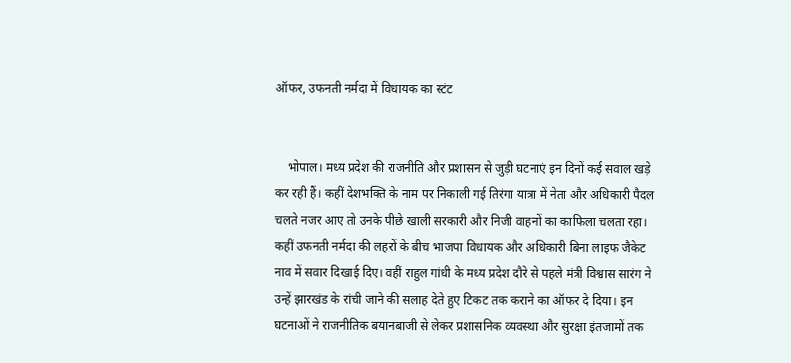ऑफर, उफनती नर्मदा में विधायक का स्टंट


    भोपाल। मध्य प्रदेश की राजनीति और प्रशासन से जुड़ी घटनाएं इन दिनों कई सवाल खड़े कर रही हैं। कहीं देशभक्ति के नाम पर निकाली गई तिरंगा यात्रा में नेता और अधिकारी पैदल चलते नजर आए तो उनके पीछे खाली सरकारी और निजी वाहनों का काफिला चलता रहा। कहीं उफनती नर्मदा की लहरों के बीच भाजपा विधायक और अधिकारी बिना लाइफ जैकेट नाव में सवार दिखाई दिए। वहीं राहुल गांधी के मध्य प्रदेश दौरे से पहले मंत्री विश्वास सारंग ने उन्हें झारखंड के रांची जाने की सलाह देते हुए टिकट तक कराने का ऑफर दे दिया। इन घटनाओं ने राजनीतिक बयानबाजी से लेकर प्रशासनिक व्यवस्था और सुरक्षा इंतजामों तक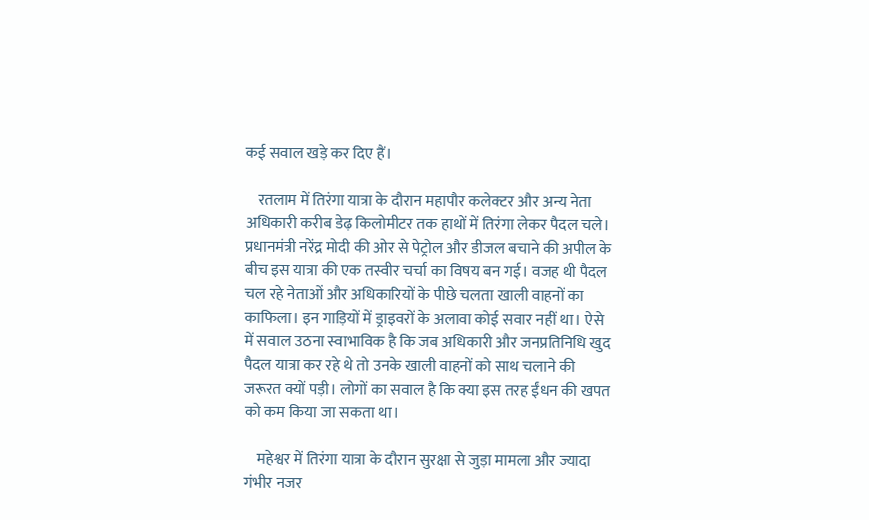कई सवाल खड़े कर दिए हैं।

    रतलाम में तिरंगा यात्रा के दौरान महापौर कलेक्टर और अन्य नेता अधिकारी करीब डेढ़ किलोमीटर तक हाथों में तिरंगा लेकर पैदल चले। प्रधानमंत्री नरेंद्र मोदी की ओर से पेट्रोल और डीजल बचाने की अपील के बीच इस यात्रा की एक तस्वीर चर्चा का विषय बन गई। वजह थी पैदल चल रहे नेताओं और अधिकारियों के पीछे चलता खाली वाहनों का काफिला। इन गाड़ियों में ड्राइवरों के अलावा कोई सवार नहीं था। ऐसे में सवाल उठना स्वाभाविक है कि जब अधिकारी और जनप्रतिनिधि खुद पैदल यात्रा कर रहे थे तो उनके खाली वाहनों को साथ चलाने की जरूरत क्यों पड़ी। लोगों का सवाल है कि क्या इस तरह ईंधन की खपत को कम किया जा सकता था।

    महेश्वर में तिरंगा यात्रा के दौरान सुरक्षा से जुड़ा मामला और ज्यादा गंभीर नजर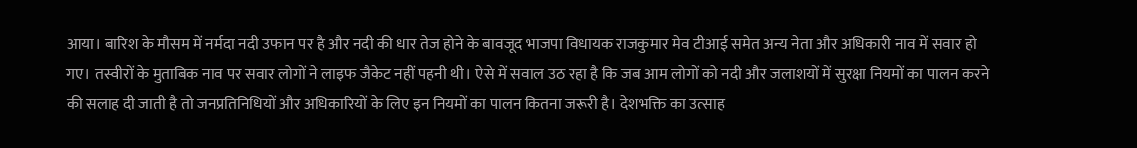आया। बारिश के मौसम में नर्मदा नदी उफान पर है और नदी की धार तेज होने के बावजूद भाजपा विधायक राजकुमार मेव टीआई समेत अन्य नेता और अधिकारी नाव में सवार हो गए। तस्वीरों के मुताबिक नाव पर सवार लोगों ने लाइफ जैकेट नहीं पहनी थी। ऐसे में सवाल उठ रहा है कि जब आम लोगों को नदी और जलाशयों में सुरक्षा नियमों का पालन करने की सलाह दी जाती है तो जनप्रतिनिधियों और अधिकारियों के लिए इन नियमों का पालन कितना जरूरी है। देशभक्ति का उत्साह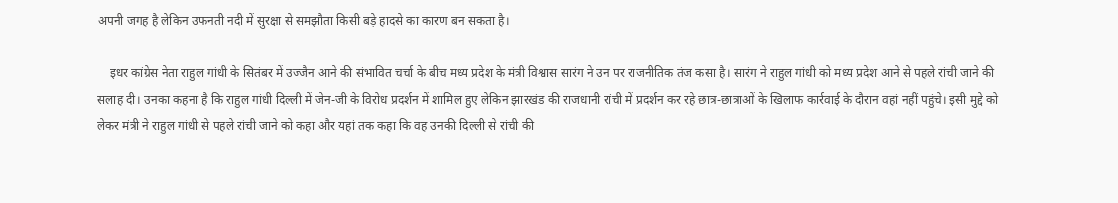अपनी जगह है लेकिन उफनती नदी में सुरक्षा से समझौता किसी बड़े हादसे का कारण बन सकता है।

    इधर कांग्रेस नेता राहुल गांधी के सितंबर में उज्जैन आने की संभावित चर्चा के बीच मध्य प्रदेश के मंत्री विश्वास सारंग ने उन पर राजनीतिक तंज कसा है। सारंग ने राहुल गांधी को मध्य प्रदेश आने से पहले रांची जाने की सलाह दी। उनका कहना है कि राहुल गांधी दिल्ली में जेन-जी के विरोध प्रदर्शन में शामिल हुए लेकिन झारखंड की राजधानी रांची में प्रदर्शन कर रहे छात्र-छात्राओं के खिलाफ कार्रवाई के दौरान वहां नहीं पहुंचे। इसी मुद्दे को लेकर मंत्री ने राहुल गांधी से पहले रांची जाने को कहा और यहां तक कहा कि वह उनकी दिल्ली से रांची की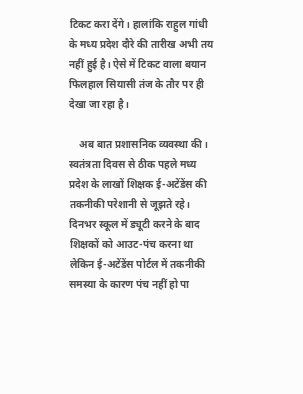टिकट करा देंगे। हालांकि राहुल गांधी के मध्य प्रदेश दौरे की तारीख अभी तय नहीं हुई है। ऐसे में टिकट वाला बयान फिलहाल सियासी तंज के तौर पर ही देखा जा रहा है।

    अब बात प्रशासनिक व्यवस्था की। स्वतंत्रता दिवस से ठीक पहले मध्य प्रदेश के लाखों शिक्षक ई-अटेंडेंस की तकनीकी परेशानी से जूझते रहे। दिनभर स्कूल में ड्यूटी करने के बाद शिक्षकों को आउट-पंच करना था लेकिन ई-अटेंडेंस पोर्टल में तकनीकी समस्या के कारण पंच नहीं हो पा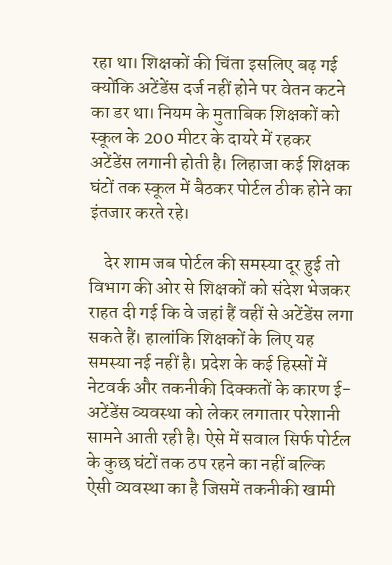रहा था। शिक्षकों की चिंता इसलिए बढ़ गई क्योंकि अटेंडेंस दर्ज नहीं होने पर वेतन कटने का डर था। नियम के मुताबिक शिक्षकों को स्कूल के 200 मीटर के दायरे में रहकर अटेंडेंस लगानी होती है। लिहाजा कई शिक्षक घंटों तक स्कूल में बैठकर पोर्टल ठीक होने का इंतजार करते रहे।

    देर शाम जब पोर्टल की समस्या दूर हुई तो विभाग की ओर से शिक्षकों को संदेश भेजकर राहत दी गई कि वे जहां हैं वहीं से अटेंडेंस लगा सकते हैं। हालांकि शिक्षकों के लिए यह समस्या नई नहीं है। प्रदेश के कई हिस्सों में नेटवर्क और तकनीकी दिक्कतों के कारण ई-अटेंडेंस व्यवस्था को लेकर लगातार परेशानी सामने आती रही है। ऐसे में सवाल सिर्फ पोर्टल के कुछ घंटों तक ठप रहने का नहीं बल्कि ऐसी व्यवस्था का है जिसमें तकनीकी खामी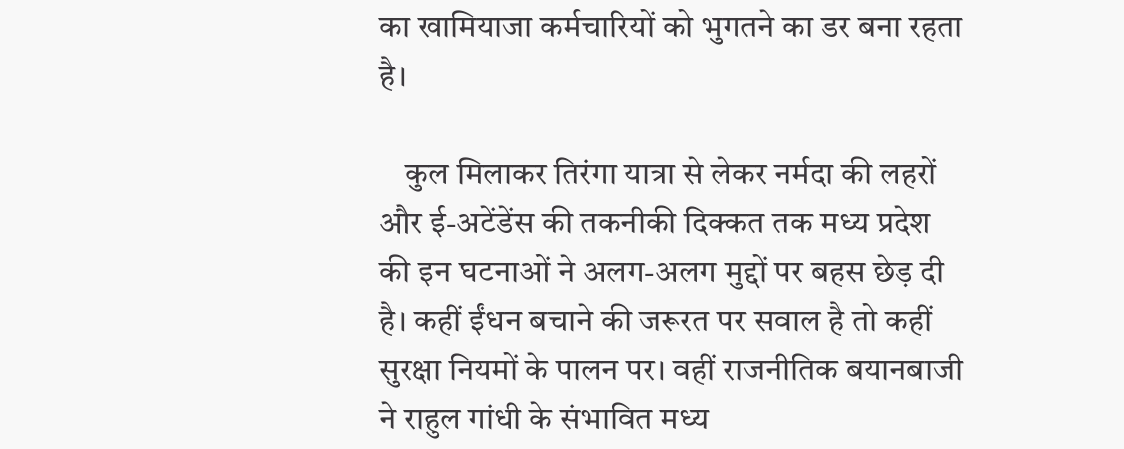का खामियाजा कर्मचारियों को भुगतने का डर बना रहता है।

    कुल मिलाकर तिरंगा यात्रा से लेकर नर्मदा की लहरों और ई-अटेंडेंस की तकनीकी दिक्कत तक मध्य प्रदेश की इन घटनाओं ने अलग-अलग मुद्दों पर बहस छेड़ दी है। कहीं ईंधन बचाने की जरूरत पर सवाल है तो कहीं सुरक्षा नियमों के पालन पर। वहीं राजनीतिक बयानबाजी ने राहुल गांधी के संभावित मध्य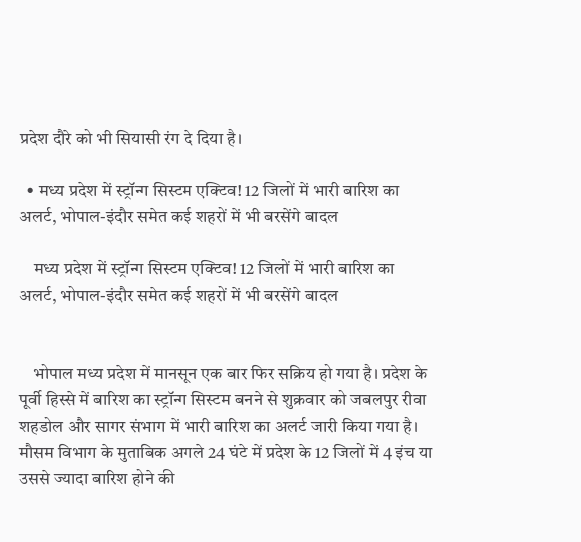प्रदेश दौरे को भी सियासी रंग दे दिया है।

  • मध्य प्रदेश में स्ट्रॉन्ग सिस्टम एक्टिव! 12 जिलों में भारी बारिश का अलर्ट, भोपाल-इंदौर समेत कई शहरों में भी बरसेंगे बादल

    मध्य प्रदेश में स्ट्रॉन्ग सिस्टम एक्टिव! 12 जिलों में भारी बारिश का अलर्ट, भोपाल-इंदौर समेत कई शहरों में भी बरसेंगे बादल


    भोपाल मध्य प्रदेश में मानसून एक बार फिर सक्रिय हो गया है। प्रदेश के पूर्वी हिस्से में बारिश का स्ट्रॉन्ग सिस्टम बनने से शुक्रवार को जबलपुर रीवा शहडोल और सागर संभाग में भारी बारिश का अलर्ट जारी किया गया है। मौसम विभाग के मुताबिक अगले 24 घंटे में प्रदेश के 12 जिलों में 4 इंच या उससे ज्यादा बारिश होने की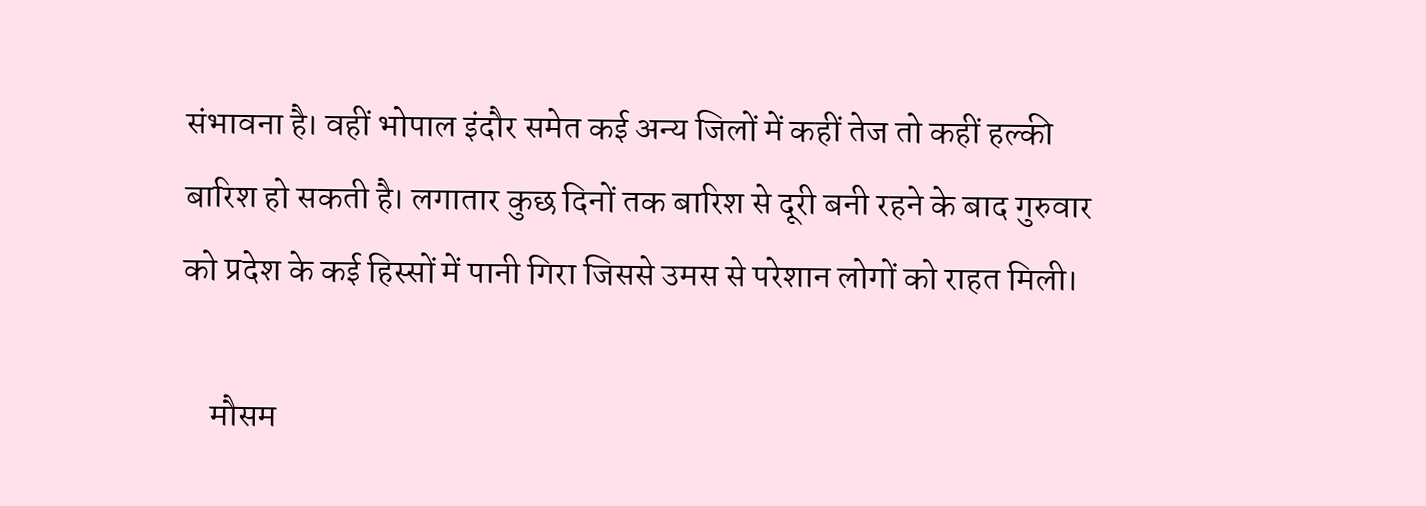संभावना है। वहीं भोपाल इंदौर समेत कई अन्य जिलों में कहीं तेज तो कहीं हल्की बारिश हो सकती है। लगातार कुछ दिनों तक बारिश से दूरी बनी रहने के बाद गुरुवार को प्रदेश के कई हिस्सों में पानी गिरा जिससे उमस से परेशान लोगों को राहत मिली।

    मौसम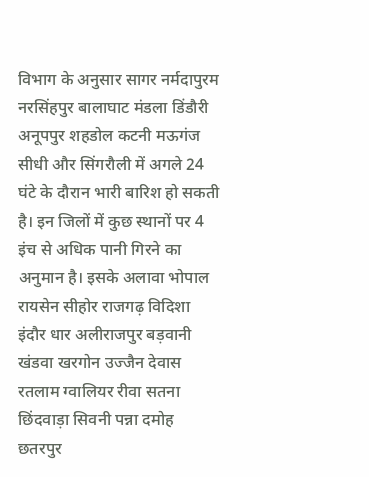विभाग के अनुसार सागर नर्मदापुरम नरसिंहपुर बालाघाट मंडला डिंडौरी अनूपपुर शहडोल कटनी मऊगंज सीधी और सिंगरौली में अगले 24 घंटे के दौरान भारी बारिश हो सकती है। इन जिलों में कुछ स्थानों पर 4 इंच से अधिक पानी गिरने का अनुमान है। इसके अलावा भोपाल रायसेन सीहोर राजगढ़ विदिशा इंदौर धार अलीराजपुर बड़वानी खंडवा खरगोन उज्जैन देवास रतलाम ग्वालियर रीवा सतना छिंदवाड़ा सिवनी पन्ना दमोह छतरपुर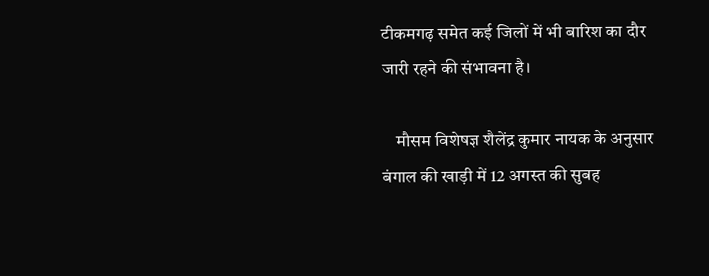टीकमगढ़ समेत कई जिलों में भी बारिश का दौर जारी रहने की संभावना है।

    मौसम विशेषज्ञ शैलेंद्र कुमार नायक के अनुसार बंगाल की खाड़ी में 12 अगस्त की सुबह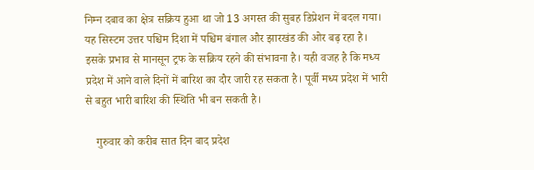निम्न दबाव का क्षेत्र सक्रिय हुआ था जो 13 अगस्त की सुबह डिप्रेशन में बदल गया। यह सिस्टम उत्तर पश्चिम दिशा में पश्चिम बंगाल और झारखंड की ओर बढ़ रहा है। इसके प्रभाव से मानसून ट्रफ के सक्रिय रहने की संभावना है। यही वजह है कि मध्य प्रदेश में आने वाले दिनों में बारिश का दौर जारी रह सकता है। पूर्वी मध्य प्रदेश में भारी से बहुत भारी बारिश की स्थिति भी बन सकती है।

    गुरुवार को करीब सात दिन बाद प्रदेश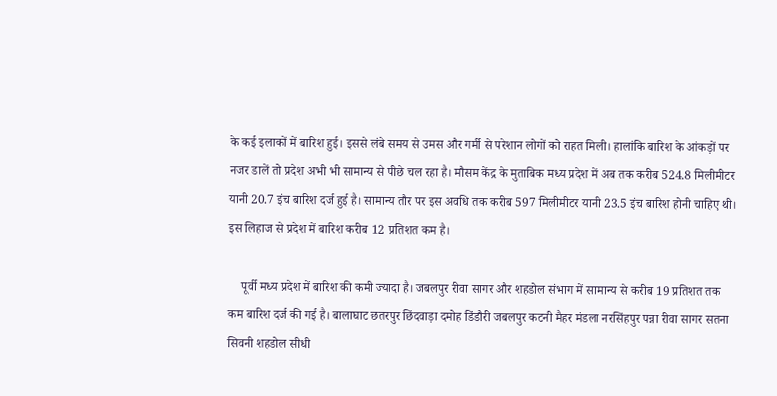के कई इलाकों में बारिश हुई। इससे लंबे समय से उमस और गर्मी से परेशान लोगों को राहत मिली। हालांकि बारिश के आंकड़ों पर नजर डालें तो प्रदेश अभी भी सामान्य से पीछे चल रहा है। मौसम केंद्र के मुताबिक मध्य प्रदेश में अब तक करीब 524.8 मिलीमीटर यानी 20.7 इंच बारिश दर्ज हुई है। सामान्य तौर पर इस अवधि तक करीब 597 मिलीमीटर यानी 23.5 इंच बारिश होनी चाहिए थी। इस लिहाज से प्रदेश में बारिश करीब 12 प्रतिशत कम है।

    पूर्वी मध्य प्रदेश में बारिश की कमी ज्यादा है। जबलपुर रीवा सागर और शहडोल संभाग में सामान्य से करीब 19 प्रतिशत तक कम बारिश दर्ज की गई है। बालाघाट छतरपुर छिंदवाड़ा दमोह डिंडौरी जबलपुर कटनी मैहर मंडला नरसिंहपुर पन्ना रीवा सागर सतना सिवनी शहडोल सीधी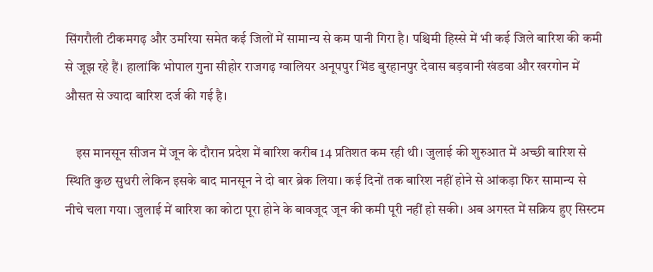सिंगरौली टीकमगढ़ और उमरिया समेत कई जिलों में सामान्य से कम पानी गिरा है। पश्चिमी हिस्से में भी कई जिले बारिश की कमी से जूझ रहे हैं। हालांकि भोपाल गुना सीहोर राजगढ़ ग्वालियर अनूपपुर भिंड बुरहानपुर देवास बड़वानी खंडवा और खरगोन में औसत से ज्यादा बारिश दर्ज की गई है।

    इस मानसून सीजन में जून के दौरान प्रदेश में बारिश करीब 14 प्रतिशत कम रही थी। जुलाई की शुरुआत में अच्छी बारिश से स्थिति कुछ सुधरी लेकिन इसके बाद मानसून ने दो बार ब्रेक लिया। कई दिनों तक बारिश नहीं होने से आंकड़ा फिर सामान्य से नीचे चला गया। जुलाई में बारिश का कोटा पूरा होने के बावजूद जून की कमी पूरी नहीं हो सकी। अब अगस्त में सक्रिय हुए सिस्टम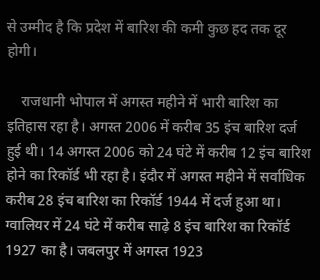से उम्मीद है कि प्रदेश में बारिश की कमी कुछ हद तक दूर होगी।

    राजधानी भोपाल में अगस्त महीने में भारी बारिश का इतिहास रहा है। अगस्त 2006 में करीब 35 इंच बारिश दर्ज हुई थी। 14 अगस्त 2006 को 24 घंटे में करीब 12 इंच बारिश होने का रिकॉर्ड भी रहा है। इंदौर में अगस्त महीने में सर्वाधिक करीब 28 इंच बारिश का रिकॉर्ड 1944 में दर्ज हुआ था। ग्वालियर में 24 घंटे में करीब साढ़े 8 इंच बारिश का रिकॉर्ड 1927 का है। जबलपुर में अगस्त 1923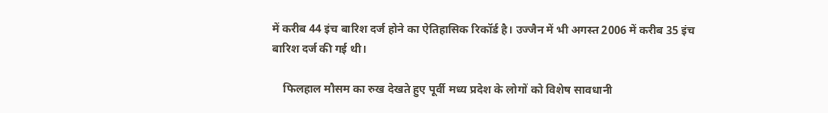में करीब 44 इंच बारिश दर्ज होने का ऐतिहासिक रिकॉर्ड है। उज्जैन में भी अगस्त 2006 में करीब 35 इंच बारिश दर्ज की गई थी।

    फिलहाल मौसम का रुख देखते हुए पूर्वी मध्य प्रदेश के लोगों को विशेष सावधानी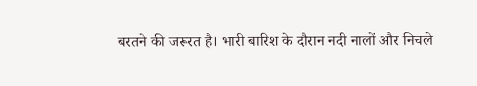बरतने की जरूरत है। भारी बारिश के दौरान नदी नालों और निचले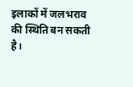इलाकों में जलभराव की स्थिति बन सकती है।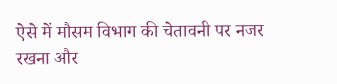ऐसे में मौसम विभाग की चेतावनी पर नजर रखना और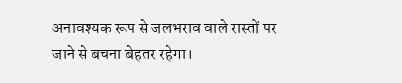अनावश्यक रूप से जलभराव वाले रास्तों पर जाने से बचना बेहतर रहेगा।